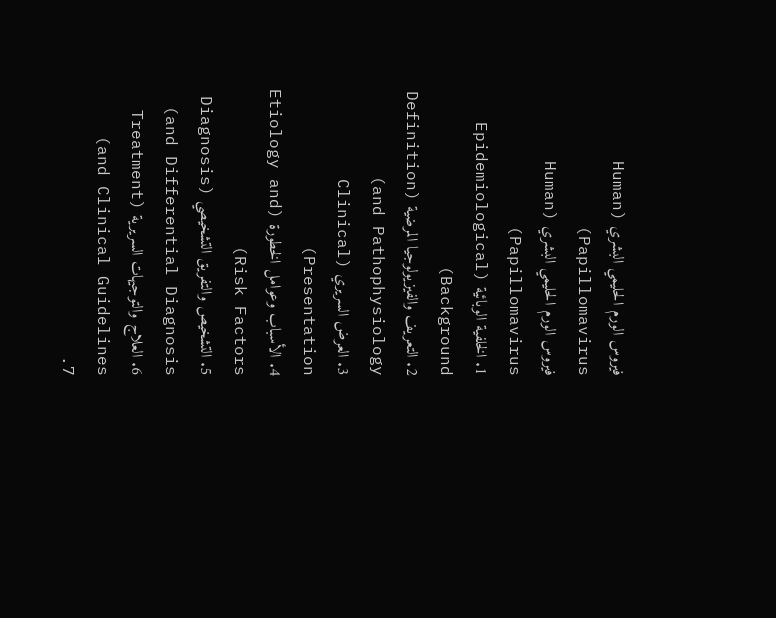فيروس الورم الحليمي البشري (Human Papillomavirus)
فيروس الورم الحليمي البشري (Human Papillomavirus)
1. الخلفية الوبائية (Epidemiological Background)
2. التعريف والفيزيولوجيا المرضية (Definition and Pathophysiology)
3. العرض السريري (Clinical Presentation)
4. الأسباب وعوامل الخطورة (Etiology and Risk Factors)
5. التشخيص والتفريق التشخيصي (Diagnosis and Differential Diagnosis)
6. العلاج والتوجيهات السريرية (Treatment and Clinical Guidelines)
7.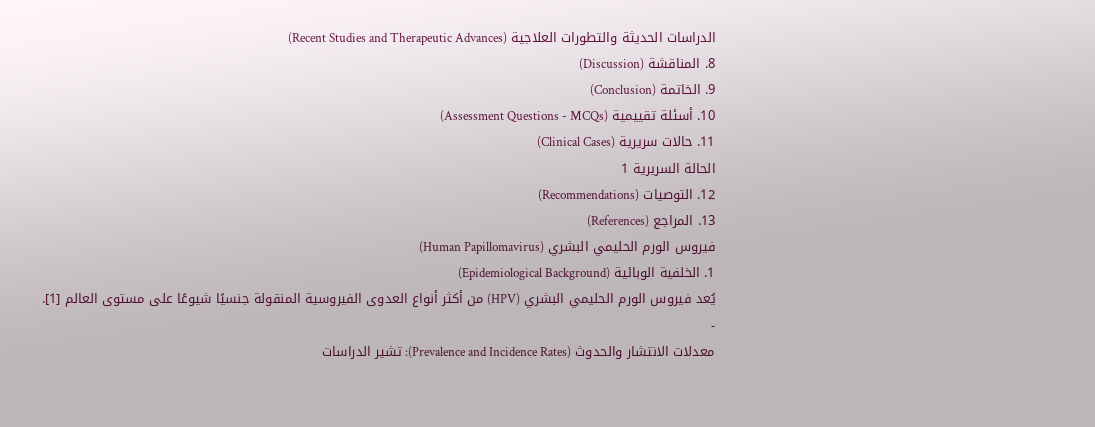الدراسات الحديثة والتطورات العلاجية (Recent Studies and Therapeutic Advances)
8. المناقشة (Discussion)
9. الخاتمة (Conclusion)
10. أسئلة تقييمية (Assessment Questions - MCQs)
11. حالات سريرية (Clinical Cases)
الحالة السريرية 1
12. التوصيات (Recommendations)
13. المراجع (References)
فيروس الورم الحليمي البشري (Human Papillomavirus)
1. الخلفية الوبائية (Epidemiological Background)
يُعد فيروس الورم الحليمي البشري (HPV) من أكثر أنواع العدوى الفيروسية المنقولة جنسيًا شيوعًا على مستوى العالم [1].
-
معدلات الانتشار والحدوث (Prevalence and Incidence Rates): تشير الدراسات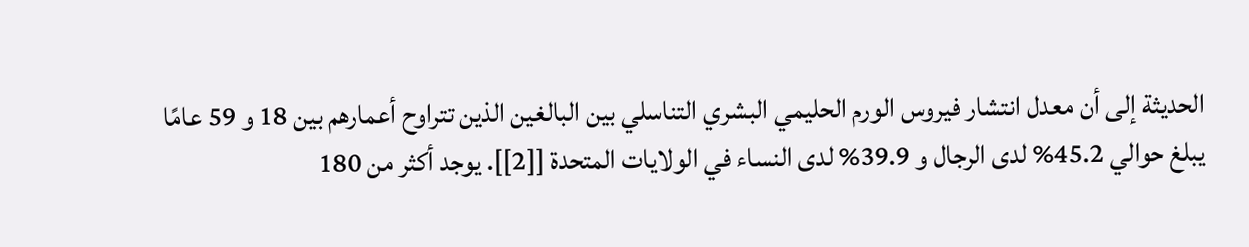الحديثة إلى أن معدل انتشار فيروس الورم الحليمي البشري التناسلي بين البالغين الذين تتراوح أعمارهم بين 18 و 59 عامًا يبلغ حوالي 45.2% لدى الرجال و 39.9% لدى النساء في الولايات المتحدة [[2]]. يوجد أكثر من 180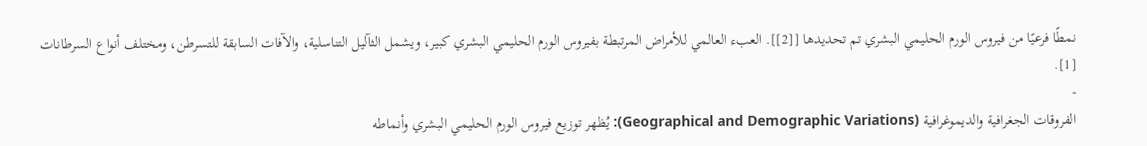نمطًا فرعيًا من فيروس الورم الحليمي البشري تم تحديدها [[2]]. العبء العالمي للأمراض المرتبطة بفيروس الورم الحليمي البشري كبير، ويشمل الثآليل التناسلية، والآفات السابقة للتسرطن، ومختلف أنواع السرطانات [1].
-
الفروقات الجغرافية والديموغرافية (Geographical and Demographic Variations): يُظهر توزيع فيروس الورم الحليمي البشري وأنماطه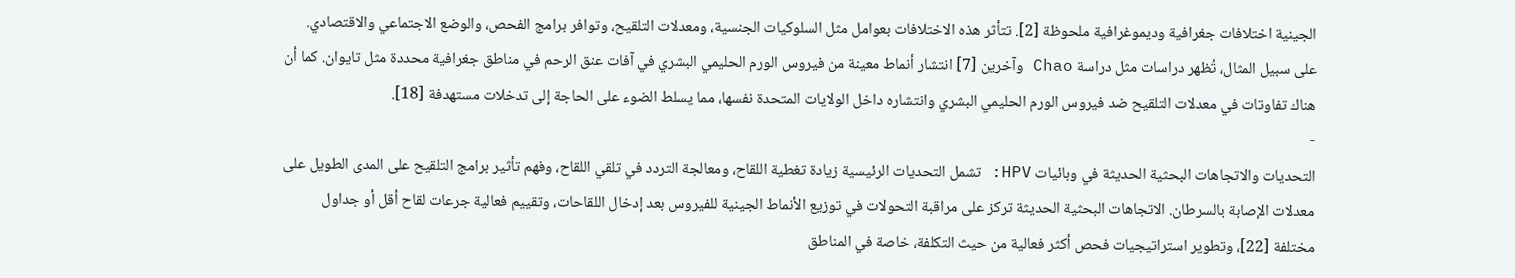الجينية اختلافات جغرافية وديموغرافية ملحوظة [2]. تتأثر هذه الاختلافات بعوامل مثل السلوكيات الجنسية، ومعدلات التلقيح، وتوافر برامج الفحص، والوضع الاجتماعي والاقتصادي. على سبيل المثال، تُظهر دراسات مثل دراسة Chao وآخرين [7] انتشار أنماط معينة من فيروس الورم الحليمي البشري في آفات عنق الرحم في مناطق جغرافية محددة مثل تايوان. كما أن هناك تفاوتات في معدلات التلقيح ضد فيروس الورم الحليمي البشري وانتشاره داخل الولايات المتحدة نفسها، مما يسلط الضوء على الحاجة إلى تدخلات مستهدفة [18].
-
التحديات والاتجاهات البحثية الحديثة في وبائيات HPV: تشمل التحديات الرئيسية زيادة تغطية اللقاح، ومعالجة التردد في تلقي اللقاح، وفهم تأثير برامج التلقيح على المدى الطويل على معدلات الإصابة بالسرطان. الاتجاهات البحثية الحديثة تركز على مراقبة التحولات في توزيع الأنماط الجينية للفيروس بعد إدخال اللقاحات، وتقييم فعالية جرعات لقاح أقل أو جداول مختلفة [22]، وتطوير استراتيجيات فحص أكثر فعالية من حيث التكلفة، خاصة في المناطق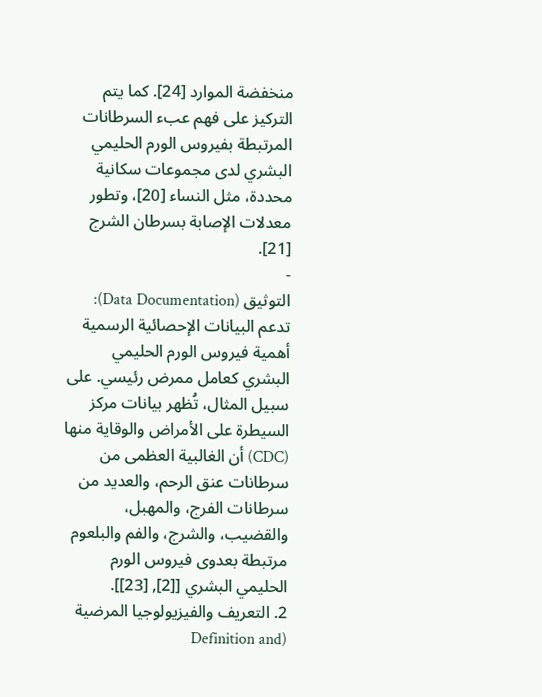منخفضة الموارد [24]. كما يتم التركيز على فهم عبء السرطانات المرتبطة بفيروس الورم الحليمي البشري لدى مجموعات سكانية محددة، مثل النساء [20]، وتطور معدلات الإصابة بسرطان الشرج [21].
-
التوثيق (Data Documentation): تدعم البيانات الإحصائية الرسمية أهمية فيروس الورم الحليمي البشري كعامل ممرض رئيسي. على سبيل المثال، تُظهر بيانات مركز السيطرة على الأمراض والوقاية منها (CDC) أن الغالبية العظمى من سرطانات عنق الرحم، والعديد من سرطانات الفرج، والمهبل، والقضيب، والشرج، والفم والبلعوم مرتبطة بعدوى فيروس الورم الحليمي البشري [[2], [23]].
2. التعريف والفيزيولوجيا المرضية (Definition and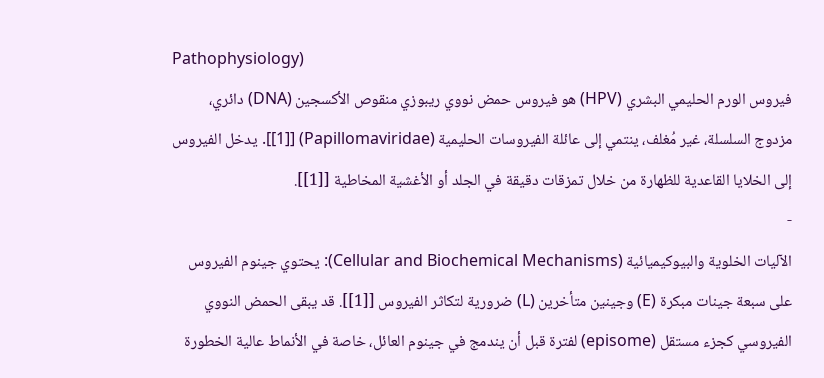Pathophysiology)
فيروس الورم الحليمي البشري (HPV) هو فيروس حمض نووي ريبوزي منقوص الأكسجين (DNA) دائري، مزدوج السلسلة، غير مُغلف، ينتمي إلى عائلة الفيروسات الحليمية (Papillomaviridae) [[1]]. يدخل الفيروس إلى الخلايا القاعدية للظهارة من خلال تمزقات دقيقة في الجلد أو الأغشية المخاطية [[1]].
-
الآليات الخلوية والبيوكيميائية (Cellular and Biochemical Mechanisms): يحتوي جينوم الفيروس على سبعة جينات مبكرة (E) وجينين متأخرين (L) ضرورية لتكاثر الفيروس [[1]]. قد يبقى الحمض النووي الفيروسي كجزء مستقل (episome) لفترة قبل أن يندمج في جينوم العائل، خاصة في الأنماط عالية الخطورة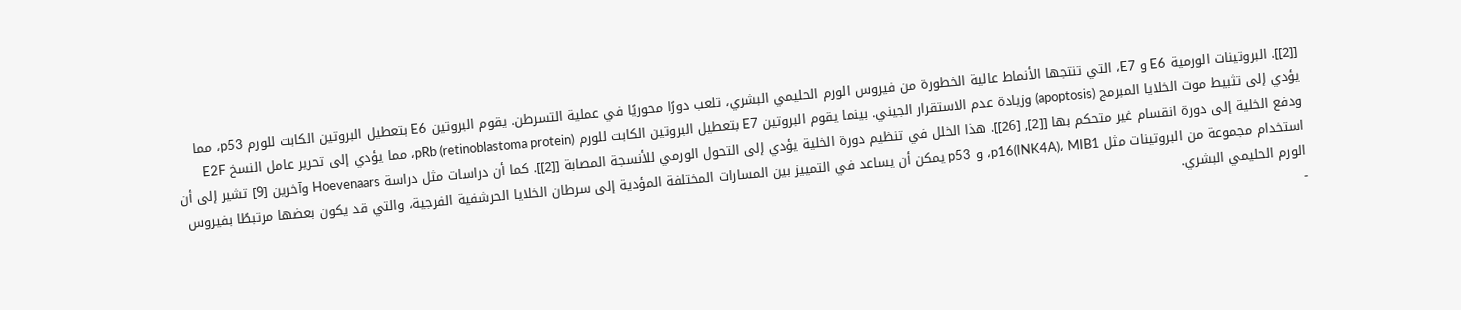[[2]]. البروتينات الورمية E6 و E7، التي تنتجها الأنماط عالية الخطورة من فيروس الورم الحليمي البشري، تلعب دورًا محوريًا في عملية التسرطن. يقوم البروتين E6 بتعطيل البروتين الكابت للورم p53، مما يؤدي إلى تثبيط موت الخلايا المبرمج (apoptosis) وزيادة عدم الاستقرار الجيني. بينما يقوم البروتين E7 بتعطيل البروتين الكابت للورم pRb (retinoblastoma protein)، مما يؤدي إلى تحرير عامل النسخ E2F ودفع الخلية إلى دورة انقسام غير متحكم بها [[2], [26]]. هذا الخلل في تنظيم دورة الخلية يؤدي إلى التحول الورمي للأنسجة المصابة [[2]]. كما أن دراسات مثل دراسة Hoevenaars وآخرين [9] تشير إلى أن استخدام مجموعة من البروتينات مثل p16(INK4A)، MIB1، و p53 يمكن أن يساعد في التمييز بين المسارات المختلفة المؤدية إلى سرطان الخلايا الحرشفية الفرجية، والتي قد يكون بعضها مرتبطًا بفيروس الورم الحليمي البشري.
-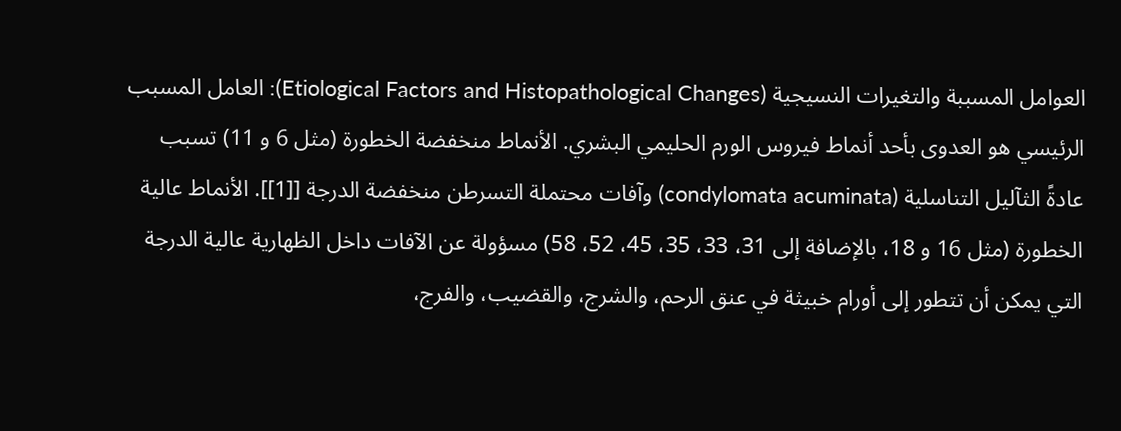العوامل المسببة والتغيرات النسيجية (Etiological Factors and Histopathological Changes): العامل المسبب الرئيسي هو العدوى بأحد أنماط فيروس الورم الحليمي البشري. الأنماط منخفضة الخطورة (مثل 6 و 11) تسبب عادةً الثآليل التناسلية (condylomata acuminata) وآفات محتملة التسرطن منخفضة الدرجة [[1]]. الأنماط عالية الخطورة (مثل 16 و 18، بالإضافة إلى 31، 33، 35، 45، 52، 58) مسؤولة عن الآفات داخل الظهارية عالية الدرجة التي يمكن أن تتطور إلى أورام خبيثة في عنق الرحم، والشرج، والقضيب، والفرج،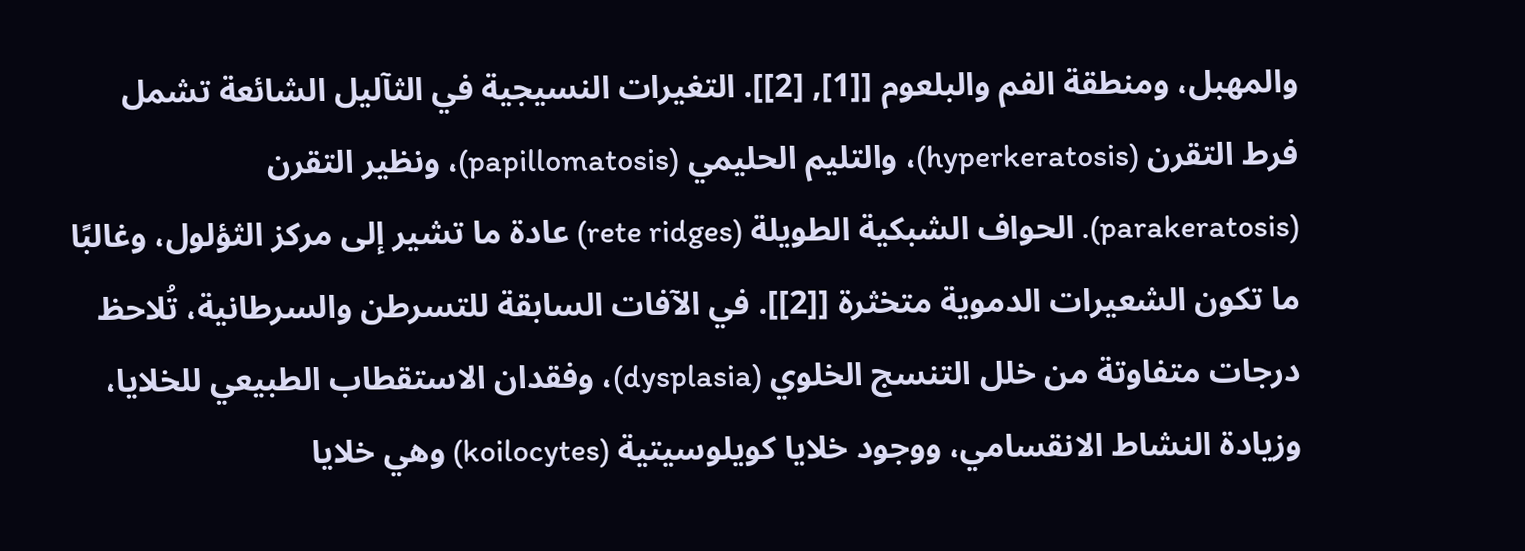والمهبل، ومنطقة الفم والبلعوم [[1], [2]]. التغيرات النسيجية في الثآليل الشائعة تشمل فرط التقرن (hyperkeratosis)، والتليم الحليمي (papillomatosis)، ونظير التقرن (parakeratosis). الحواف الشبكية الطويلة (rete ridges) عادة ما تشير إلى مركز الثؤلول، وغالبًا ما تكون الشعيرات الدموية متخثرة [[2]]. في الآفات السابقة للتسرطن والسرطانية، تُلاحظ درجات متفاوتة من خلل التنسج الخلوي (dysplasia)، وفقدان الاستقطاب الطبيعي للخلايا، وزيادة النشاط الانقسامي، ووجود خلايا كويلوسيتية (koilocytes) وهي خلايا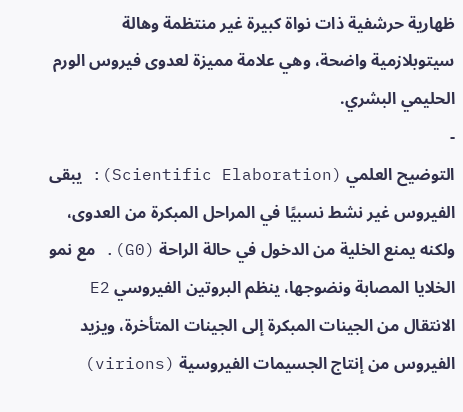ظهارية حرشفية ذات نواة كبيرة غير منتظمة وهالة سيتوبلازمية واضحة، وهي علامة مميزة لعدوى فيروس الورم الحليمي البشري.
-
التوضيح العلمي (Scientific Elaboration): يبقى الفيروس غير نشط نسبيًا في المراحل المبكرة من العدوى، ولكنه يمنع الخلية من الدخول في حالة الراحة (G0). مع نمو الخلايا المصابة ونضوجها، ينظم البروتين الفيروسي E2 الانتقال من الجينات المبكرة إلى الجينات المتأخرة، ويزيد الفيروس من إنتاج الجسيمات الفيروسية (virions)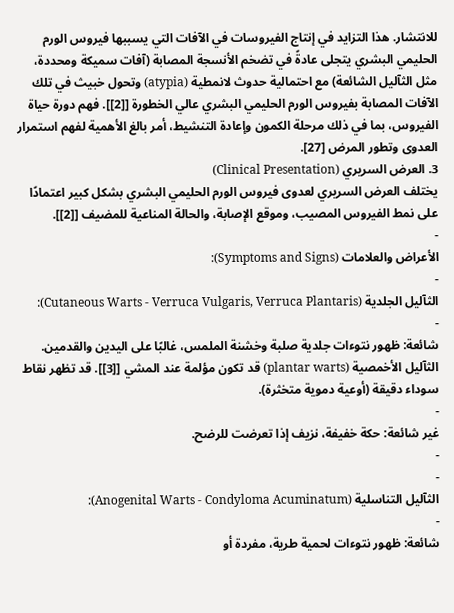للانتشار. هذا التزايد في إنتاج الفيروسات في الآفات التي يسببها فيروس الورم الحليمي البشري يتجلى عادةً في تضخم الأنسجة المصابة (آفات سميكة ومحددة، مثل الثآليل الشائعة) مع احتمالية حدوث لانمطية (atypia) وتحول خبيث في تلك الآفات المصابة بفيروس الورم الحليمي البشري عالي الخطورة [[2]]. فهم دورة حياة الفيروس، بما في ذلك مرحلة الكمون وإعادة التنشيط، أمر بالغ الأهمية لفهم استمرار العدوى وتطور المرض [27].
3. العرض السريري (Clinical Presentation)
يختلف العرض السريري لعدوى فيروس الورم الحليمي البشري بشكل كبير اعتمادًا على نمط الفيروس المصيب، وموقع الإصابة، والحالة المناعية للمضيف [[2]].
-
الأعراض والعلامات (Symptoms and Signs):
-
الثآليل الجلدية (Cutaneous Warts - Verruca Vulgaris, Verruca Plantaris):
-
شائعة: ظهور نتوءات جلدية صلبة وخشنة الملمس، غالبًا على اليدين والقدمين. الثآليل الأخمصية (plantar warts) قد تكون مؤلمة عند المشي [[3]]. قد تظهر نقاط سوداء دقيقة (أوعية دموية متخثرة).
-
غير شائعة: حكة خفيفة، نزيف إذا تعرضت للرضح.
-
-
الثآليل التناسلية (Anogenital Warts - Condyloma Acuminatum):
-
شائعة: ظهور نتوءات لحمية طرية، مفردة أو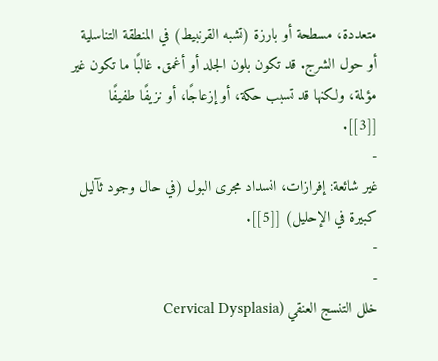متعددة، مسطحة أو بارزة (تشبه القرنبيط) في المنطقة التناسلية أو حول الشرج. قد تكون بلون الجلد أو أغمق. غالبًا ما تكون غير مؤلمة، ولكنها قد تسبب حكة، أو إزعاجًا، أو نزيفًا طفيفًا [[3]].
-
غير شائعة: إفرازات، انسداد مجرى البول (في حال وجود ثآليل كبيرة في الإحليل) [[5]].
-
-
خلل التنسج العنقي (Cervical Dysplasia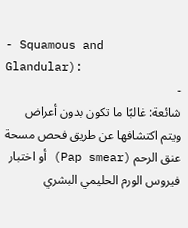- Squamous and Glandular):
-
شائعة: غالبًا ما تكون بدون أعراض ويتم اكتشافها عن طريق فحص مسحة عنق الرحم (Pap smear) أو اختبار فيروس الورم الحليمي البشري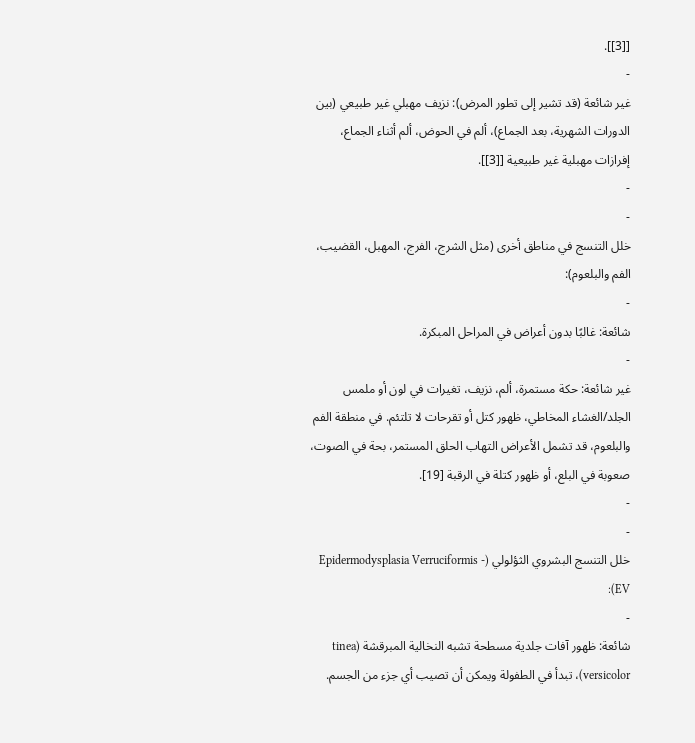[[3]].
-
غير شائعة (قد تشير إلى تطور المرض): نزيف مهبلي غير طبيعي (بين الدورات الشهرية، بعد الجماع)، ألم في الحوض، ألم أثناء الجماع، إفرازات مهبلية غير طبيعية [[3]].
-
-
خلل التنسج في مناطق أخرى (مثل الشرج، الفرج، المهبل، القضيب، الفم والبلعوم):
-
شائعة: غالبًا بدون أعراض في المراحل المبكرة.
-
غير شائعة: حكة مستمرة، ألم، نزيف، تغيرات في لون أو ملمس الجلد/الغشاء المخاطي، ظهور كتل أو تقرحات لا تلتئم. في منطقة الفم والبلعوم، قد تشمل الأعراض التهاب الحلق المستمر، بحة في الصوت، صعوبة في البلع، أو ظهور كتلة في الرقبة [19].
-
-
خلل التنسج البشروي الثؤلولي (Epidermodysplasia Verruciformis - EV):
-
شائعة: ظهور آفات جلدية مسطحة تشبه النخالية المبرقشة (tinea versicolor)، تبدأ في الطفولة ويمكن أن تصيب أي جزء من الجسم.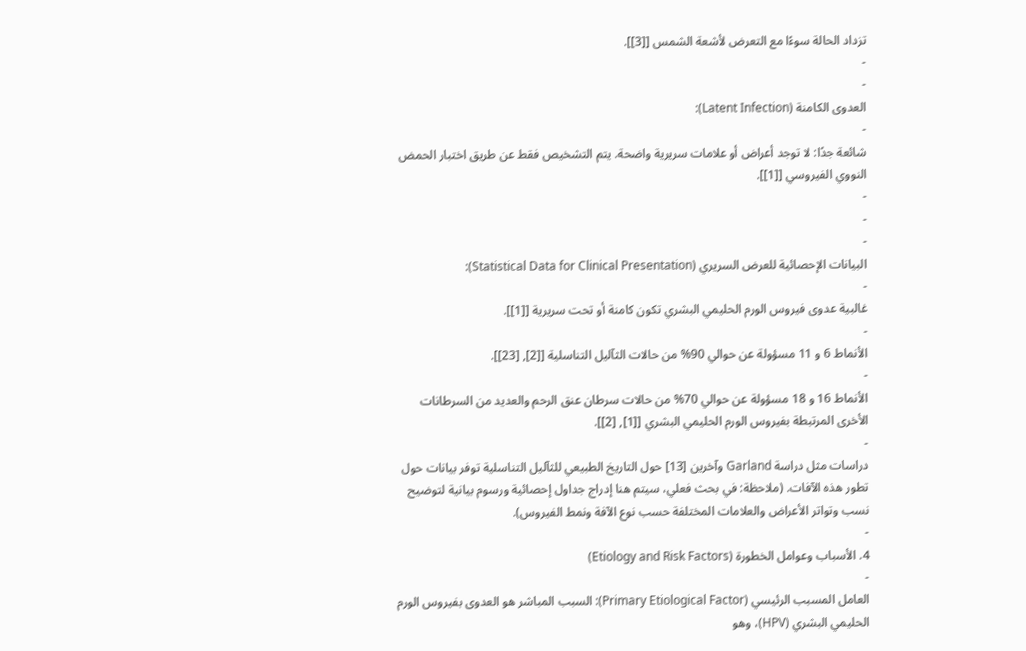تزداد الحالة سوءًا مع التعرض لأشعة الشمس [[3]].
-
-
العدوى الكامنة (Latent Infection):
-
شائعة جدًا: لا توجد أعراض أو علامات سريرية واضحة. يتم التشخيص فقط عن طريق اختبار الحمض النووي الفيروسي [[1]].
-
-
-
البيانات الإحصائية للعرض السريري (Statistical Data for Clinical Presentation):
-
غالبية عدوى فيروس الورم الحليمي البشري تكون كامنة أو تحت سريرية [[1]].
-
الأنماط 6 و 11 مسؤولة عن حوالي 90% من حالات الثآليل التناسلية [[2], [23]].
-
الأنماط 16 و 18 مسؤولة عن حوالي 70% من حالات سرطان عنق الرحم والعديد من السرطانات الأخرى المرتبطة بفيروس الورم الحليمي البشري [[1], [2]].
-
دراسات مثل دراسة Garland وآخرين [13] حول التاريخ الطبيعي للثآليل التناسلية توفر بيانات حول تطور هذه الآفات. (ملاحظة: في بحث فعلي، سيتم هنا إدراج جداول إحصائية ورسوم بيانية لتوضيح نسب وتواتر الأعراض والعلامات المختلفة حسب نوع الآفة ونمط الفيروس).
-
4. الأسباب وعوامل الخطورة (Etiology and Risk Factors)
-
العامل المسبب الرئيسي (Primary Etiological Factor): السبب المباشر هو العدوى بفيروس الورم الحليمي البشري (HPV)، وهو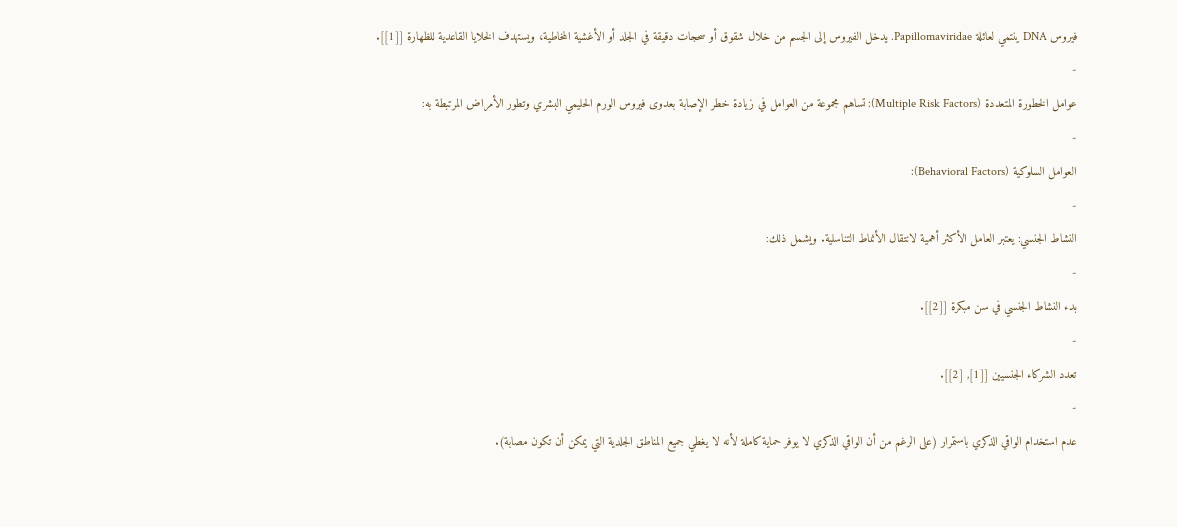فيروس DNA ينتمي لعائلة Papillomaviridae. يدخل الفيروس إلى الجسم من خلال شقوق أو سحجات دقيقة في الجلد أو الأغشية المخاطية، ويستهدف الخلايا القاعدية للظهارة [[1]].
-
عوامل الخطورة المتعددة (Multiple Risk Factors): تساهم مجموعة من العوامل في زيادة خطر الإصابة بعدوى فيروس الورم الحليمي البشري وتطور الأمراض المرتبطة به:
-
العوامل السلوكية (Behavioral Factors):
-
النشاط الجنسي: يعتبر العامل الأكثر أهمية لانتقال الأنماط التناسلية. ويشمل ذلك:
-
بدء النشاط الجنسي في سن مبكرة [[2]].
-
تعدد الشركاء الجنسيين [[1], [2]].
-
عدم استخدام الواقي الذكري باستمرار (على الرغم من أن الواقي الذكري لا يوفر حماية كاملة لأنه لا يغطي جميع المناطق الجلدية التي يمكن أن تكون مصابة).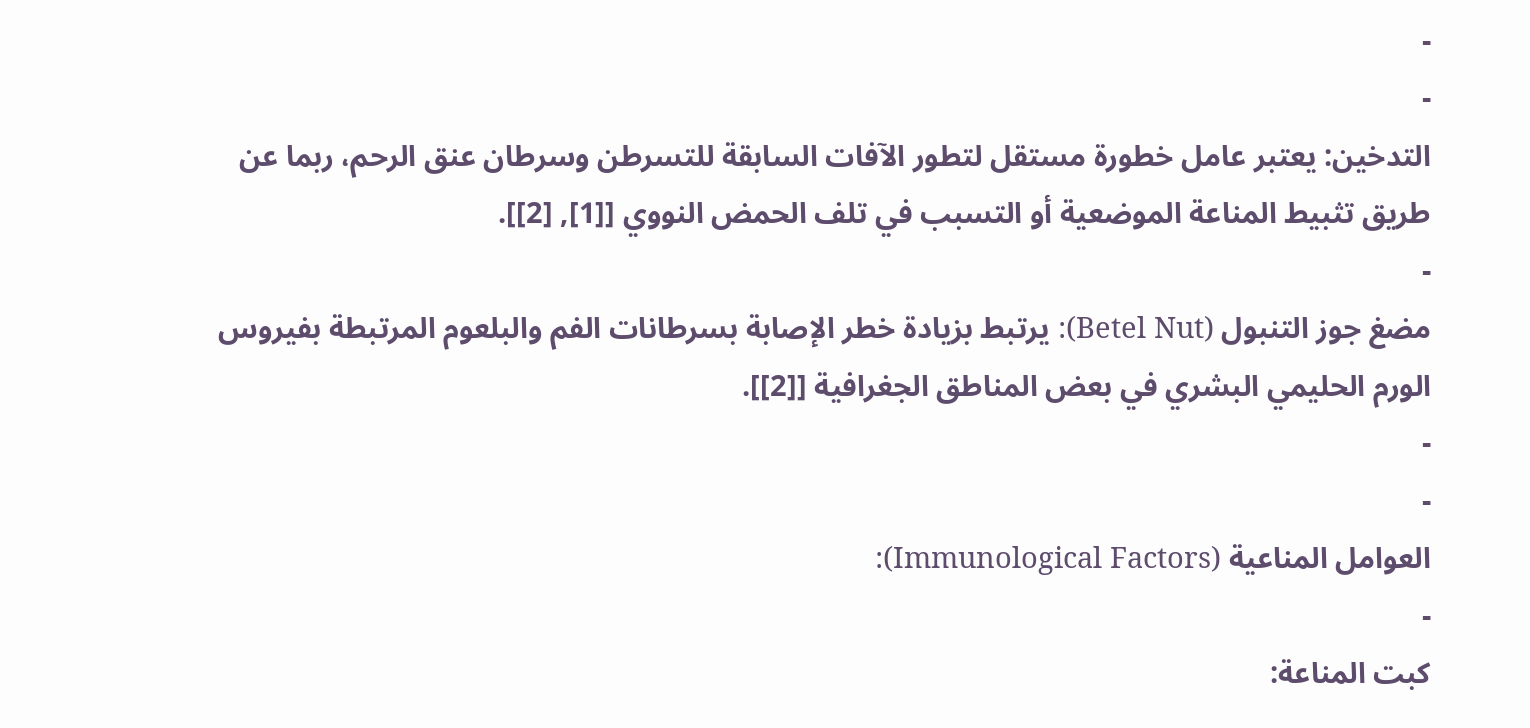-
-
التدخين: يعتبر عامل خطورة مستقل لتطور الآفات السابقة للتسرطن وسرطان عنق الرحم، ربما عن طريق تثبيط المناعة الموضعية أو التسبب في تلف الحمض النووي [[1], [2]].
-
مضغ جوز التنبول (Betel Nut): يرتبط بزيادة خطر الإصابة بسرطانات الفم والبلعوم المرتبطة بفيروس الورم الحليمي البشري في بعض المناطق الجغرافية [[2]].
-
-
العوامل المناعية (Immunological Factors):
-
كبت المناعة: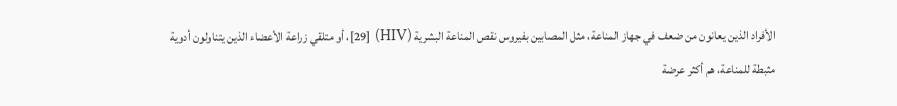الأفراد الذين يعانون من ضعف في جهاز المناعة، مثل المصابين بفيروس نقص المناعة البشرية (HIV) [29]، أو متلقي زراعة الأعضاء الذين يتناولون أدوية مثبطة للمناعة، هم أكثر عرضة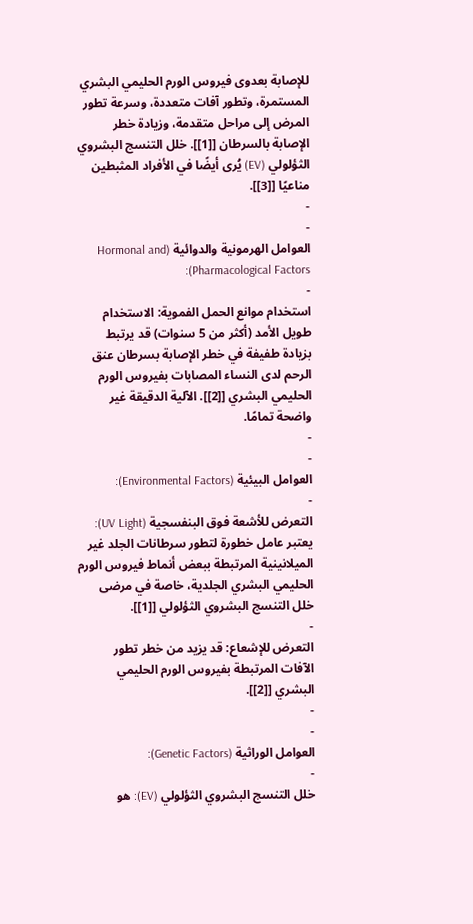للإصابة بعدوى فيروس الورم الحليمي البشري المستمرة، وتطور آفات متعددة، وسرعة تطور المرض إلى مراحل متقدمة، وزيادة خطر الإصابة بالسرطان [[1]]. خلل التنسج البشروي الثؤلولي (EV) يُرى أيضًا في الأفراد المثبطين مناعيًا [[3]].
-
-
العوامل الهرمونية والدوائية (Hormonal and Pharmacological Factors):
-
استخدام موانع الحمل الفموية: الاستخدام طويل الأمد (أكثر من 5 سنوات) قد يرتبط بزيادة طفيفة في خطر الإصابة بسرطان عنق الرحم لدى النساء المصابات بفيروس الورم الحليمي البشري [[2]]. الآلية الدقيقة غير واضحة تمامًا.
-
-
العوامل البيئية (Environmental Factors):
-
التعرض للأشعة فوق البنفسجية (UV Light): يعتبر عامل خطورة لتطور سرطانات الجلد غير الميلانينية المرتبطة ببعض أنماط فيروس الورم الحليمي البشري الجلدية، خاصة في مرضى خلل التنسج البشروي الثؤلولي [[1]].
-
التعرض للإشعاع: قد يزيد من خطر تطور الآفات المرتبطة بفيروس الورم الحليمي البشري [[2]].
-
-
العوامل الوراثية (Genetic Factors):
-
خلل التنسج البشروي الثؤلولي (EV): هو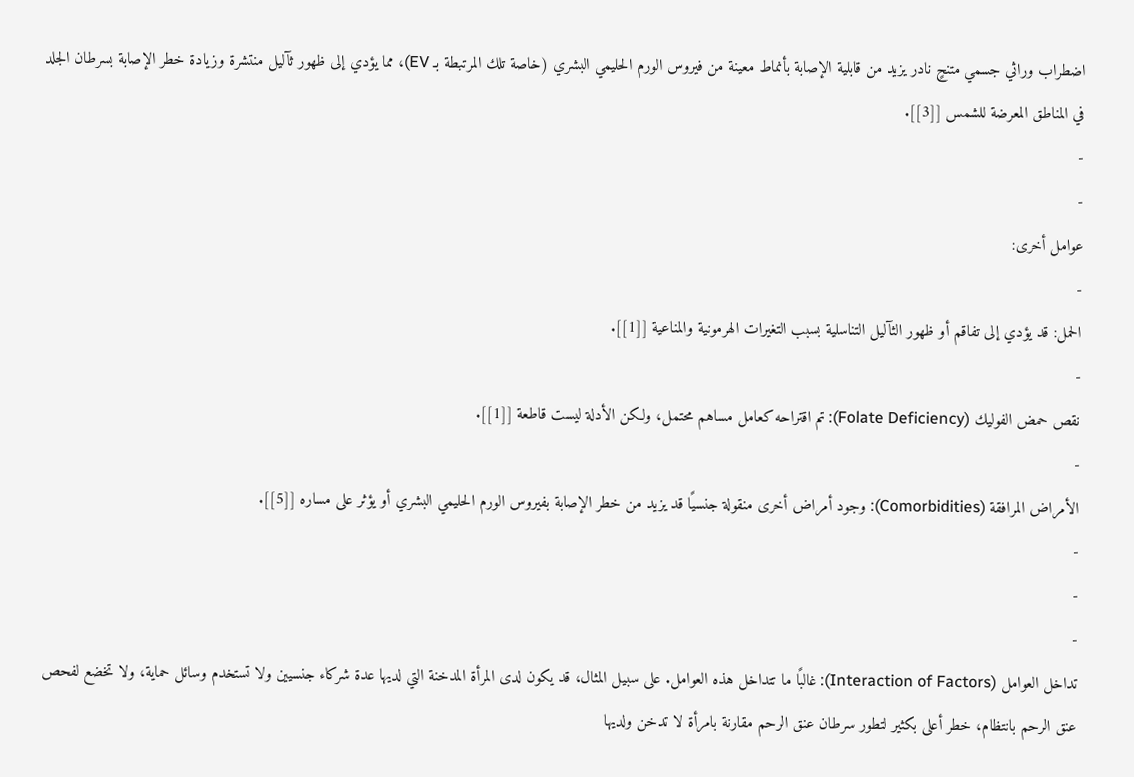اضطراب وراثي جسمي متنحٍ نادر يزيد من قابلية الإصابة بأنماط معينة من فيروس الورم الحليمي البشري (خاصة تلك المرتبطة بـ EV)، مما يؤدي إلى ظهور ثآليل منتشرة وزيادة خطر الإصابة بسرطان الجلد في المناطق المعرضة للشمس [[3]].
-
-
عوامل أخرى:
-
الحمل: قد يؤدي إلى تفاقم أو ظهور الثآليل التناسلية بسبب التغيرات الهرمونية والمناعية [[1]].
-
نقص حمض الفوليك (Folate Deficiency): تم اقتراحه كعامل مساهم محتمل، ولكن الأدلة ليست قاطعة [[1]].
-
الأمراض المرافقة (Comorbidities): وجود أمراض أخرى منقولة جنسيًا قد يزيد من خطر الإصابة بفيروس الورم الحليمي البشري أو يؤثر على مساره [[5]].
-
-
-
تداخل العوامل (Interaction of Factors): غالبًا ما تتداخل هذه العوامل. على سبيل المثال، قد يكون لدى المرأة المدخنة التي لديها عدة شركاء جنسيين ولا تستخدم وسائل حماية، ولا تخضع لفحص عنق الرحم بانتظام، خطر أعلى بكثير لتطور سرطان عنق الرحم مقارنة بامرأة لا تدخن ولديها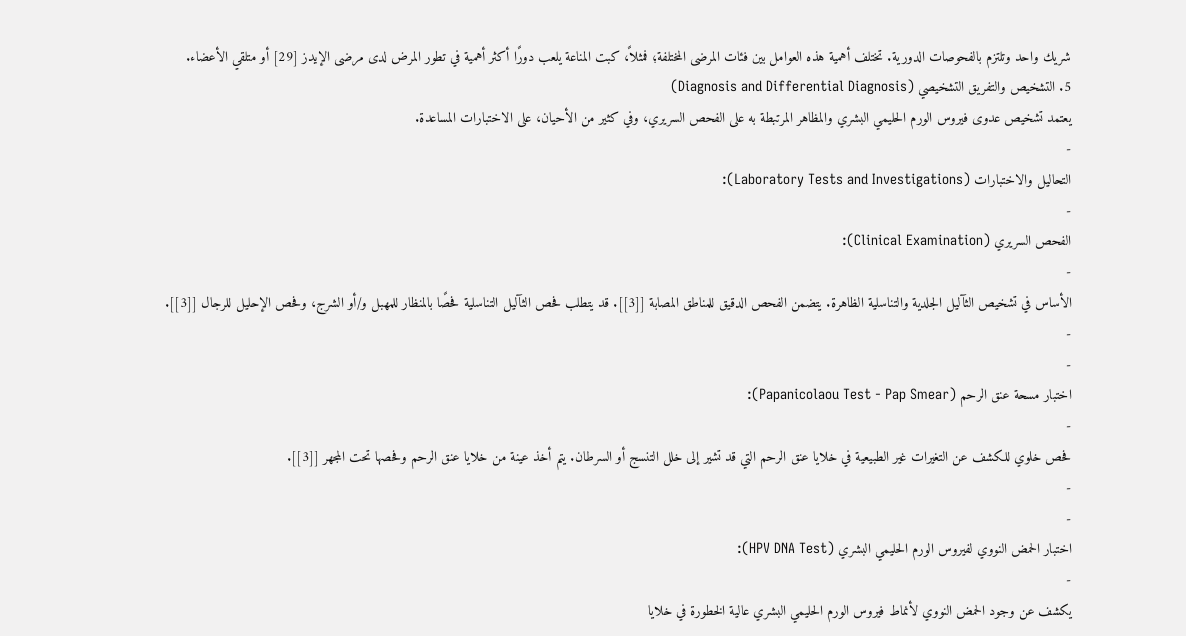شريك واحد وتلتزم بالفحوصات الدورية. تختلف أهمية هذه العوامل بين فئات المرضى المختلفة؛ فمثلاً، كبت المناعة يلعب دورًا أكثر أهمية في تطور المرض لدى مرضى الإيدز [29] أو متلقي الأعضاء.
5. التشخيص والتفريق التشخيصي (Diagnosis and Differential Diagnosis)
يعتمد تشخيص عدوى فيروس الورم الحليمي البشري والمظاهر المرتبطة به على الفحص السريري، وفي كثير من الأحيان، على الاختبارات المساعدة.
-
التحاليل والاختبارات (Laboratory Tests and Investigations):
-
الفحص السريري (Clinical Examination):
-
الأساس في تشخيص الثآليل الجلدية والتناسلية الظاهرة. يتضمن الفحص الدقيق للمناطق المصابة [[3]]. قد يتطلب فحص الثآليل التناسلية فحصًا بالمنظار للمهبل و/أو الشرج، وفحص الإحليل للرجال [[3]].
-
-
اختبار مسحة عنق الرحم (Papanicolaou Test - Pap Smear):
-
فحص خلوي للكشف عن التغيرات غير الطبيعية في خلايا عنق الرحم التي قد تشير إلى خلل التنسج أو السرطان. يتم أخذ عينة من خلايا عنق الرحم وفحصها تحت المجهر [[3]].
-
-
اختبار الحمض النووي لفيروس الورم الحليمي البشري (HPV DNA Test):
-
يكشف عن وجود الحمض النووي لأنماط فيروس الورم الحليمي البشري عالية الخطورة في خلايا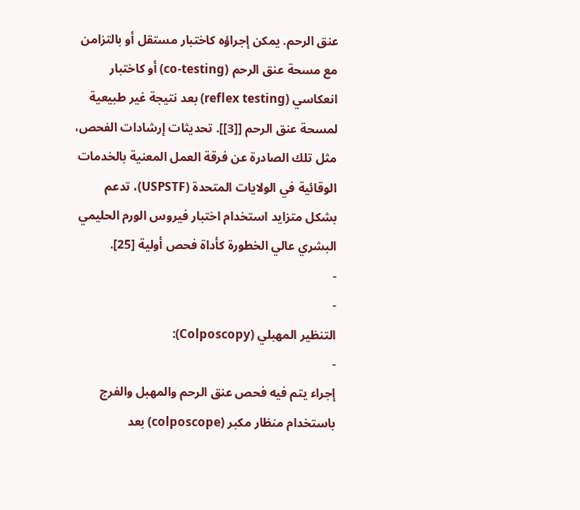عنق الرحم. يمكن إجراؤه كاختبار مستقل أو بالتزامن مع مسحة عنق الرحم (co-testing) أو كاختبار انعكاسي (reflex testing) بعد نتيجة غير طبيعية لمسحة عنق الرحم [[3]]. تحديثات إرشادات الفحص، مثل تلك الصادرة عن فرقة العمل المعنية بالخدمات الوقائية في الولايات المتحدة (USPSTF)، تدعم بشكل متزايد استخدام اختبار فيروس الورم الحليمي البشري عالي الخطورة كأداة فحص أولية [25].
-
-
التنظير المهبلي (Colposcopy):
-
إجراء يتم فيه فحص عنق الرحم والمهبل والفرج باستخدام منظار مكبر (colposcope) بعد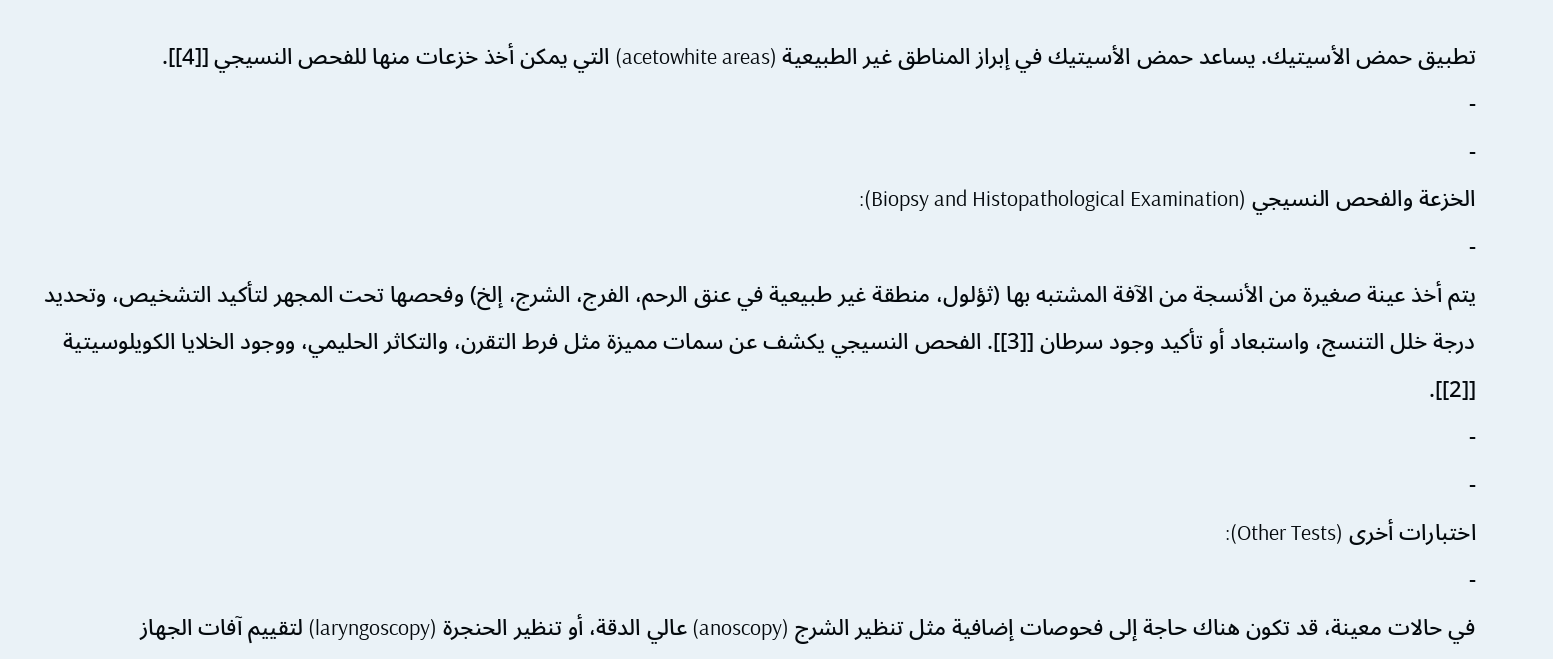تطبيق حمض الأسيتيك. يساعد حمض الأسيتيك في إبراز المناطق غير الطبيعية (acetowhite areas) التي يمكن أخذ خزعات منها للفحص النسيجي [[4]].
-
-
الخزعة والفحص النسيجي (Biopsy and Histopathological Examination):
-
يتم أخذ عينة صغيرة من الأنسجة من الآفة المشتبه بها (ثؤلول، منطقة غير طبيعية في عنق الرحم، الفرج، الشرج، إلخ) وفحصها تحت المجهر لتأكيد التشخيص، وتحديد درجة خلل التنسج، واستبعاد أو تأكيد وجود سرطان [[3]]. الفحص النسيجي يكشف عن سمات مميزة مثل فرط التقرن، والتكاثر الحليمي، ووجود الخلايا الكويلوسيتية [[2]].
-
-
اختبارات أخرى (Other Tests):
-
في حالات معينة، قد تكون هناك حاجة إلى فحوصات إضافية مثل تنظير الشرج (anoscopy) عالي الدقة، أو تنظير الحنجرة (laryngoscopy) لتقييم آفات الجهاز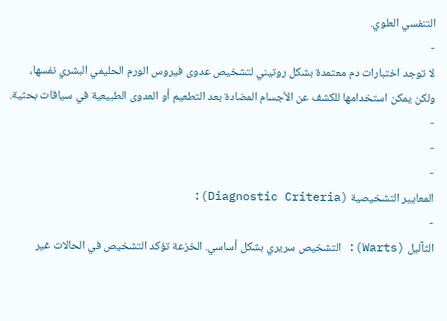التنفسي العلوي.
-
لا توجد اختبارات دم معتمدة بشكل روتيني لتشخيص عدوى فيروس الورم الحليمي البشري نفسها، ولكن يمكن استخدامها للكشف عن الأجسام المضادة بعد التطعيم أو العدوى الطبيعية في سياقات بحثية.
-
-
-
المعايير التشخيصية (Diagnostic Criteria):
-
الثآليل (Warts): التشخيص سريري بشكل أساسي. الخزعة تؤكد التشخيص في الحالات غير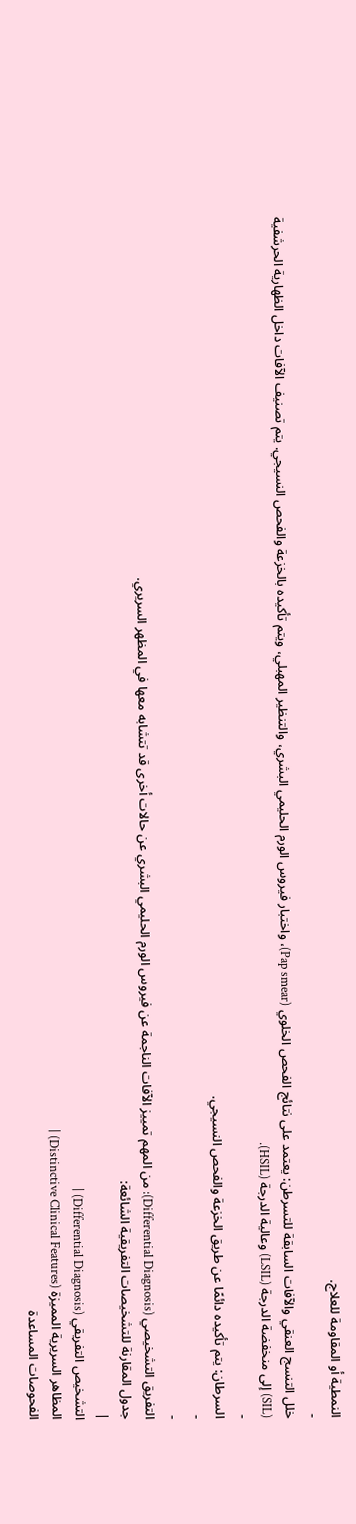النمطية أو المقاومة للعلاج.
-
خلل التنسج العنقي والآفات السابقة للتسرطن: يعتمد على نتائج الفحص الخلوي (Pap smear)، واختبار فيروس الورم الحليمي البشري، والتنظير المهبلي، ويتم تأكيده بالخزعة والفحص النسيجي. يتم تصنيف الآفات داخل الظهارية الحرشفية (SIL) إلى منخفضة الدرجة (LSIL) وعالية الدرجة (HSIL).
-
السرطان: يتم تأكيده دائمًا عن طريق الخزعة والفحص النسيجي.
-
-
التفريق التشخيصي (Differential Diagnosis): من المهم تمييز الآفات الناجمة عن فيروس الورم الحليمي البشري عن حالات أخرى قد تتشابه معها في المظهر السريري.
جدول المقارنة للتشخيصات التفريقية الشائعة:
|
التشخيص التفريقي (Differential Diagnosis) |
المظاهر السريرية المميزة (Distinctive Clinical Features) |
الفحوصات المساعدة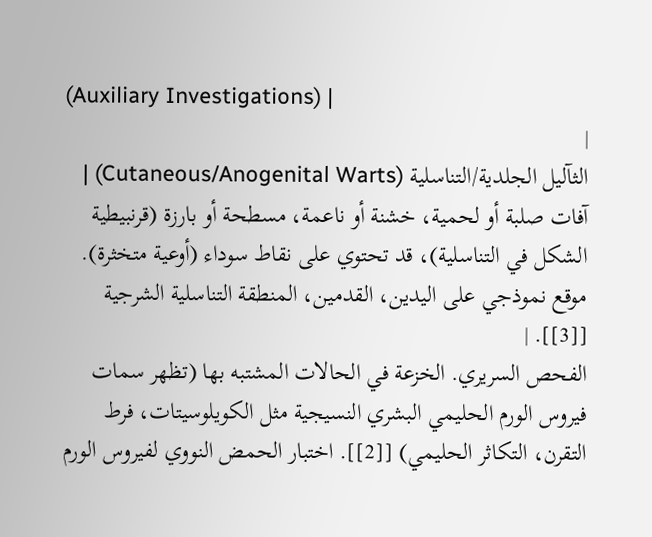(Auxiliary Investigations) |
|
الثآليل الجلدية/التناسلية (Cutaneous/Anogenital Warts) |
آفات صلبة أو لحمية، خشنة أو ناعمة، مسطحة أو بارزة (قرنبيطية الشكل في التناسلية)، قد تحتوي على نقاط سوداء (أوعية متخثرة). موقع نموذجي على اليدين، القدمين، المنطقة التناسلية الشرجية [[3]]. |
الفحص السريري. الخزعة في الحالات المشتبه بها (تظهر سمات فيروس الورم الحليمي البشري النسيجية مثل الكويلوسيتات، فرط التقرن، التكاثر الحليمي) [[2]]. اختبار الحمض النووي لفيروس الورم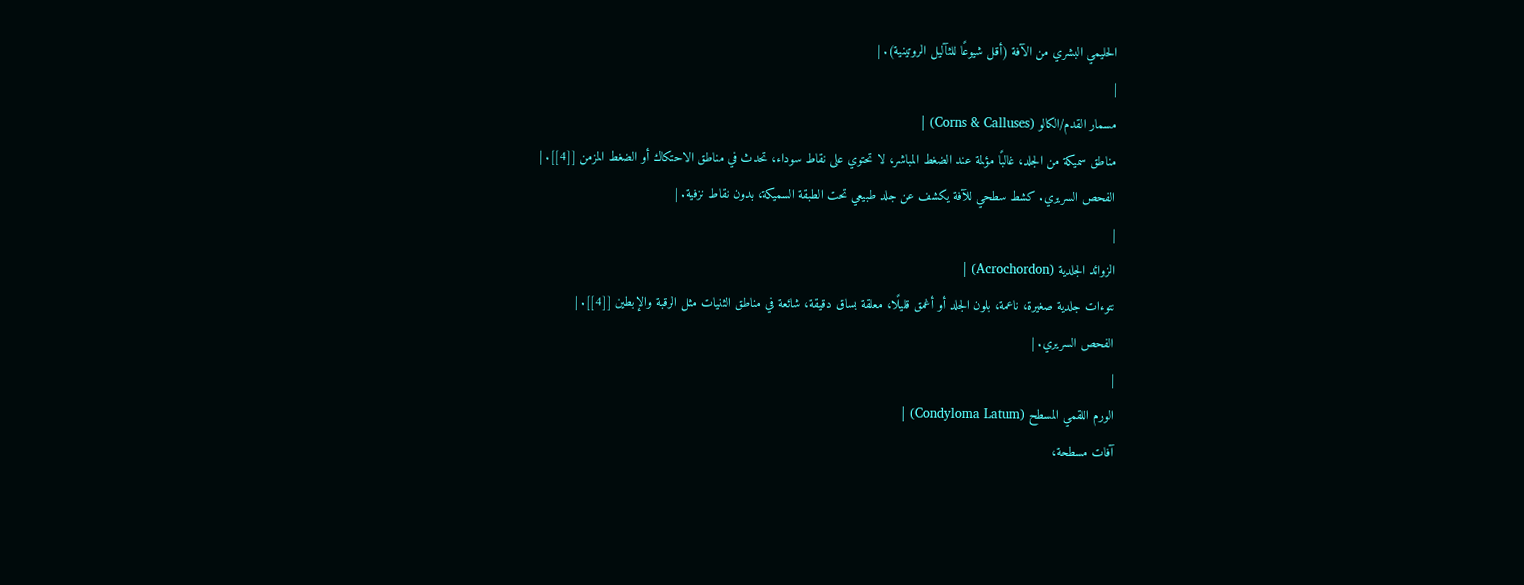الحليمي البشري من الآفة (أقل شيوعًا للثآليل الروتينية). |
|
مسمار القدم/الكالو (Corns & Calluses) |
مناطق سميكة من الجلد، غالبًا مؤلمة عند الضغط المباشر، لا تحتوي على نقاط سوداء، تحدث في مناطق الاحتكاك أو الضغط المزمن [[4]]. |
الفحص السريري. كشط سطحي للآفة يكشف عن جلد طبيعي تحت الطبقة السميكة، بدون نقاط نزفية. |
|
الزوائد الجلدية (Acrochordon) |
نتوءات جلدية صغيرة، ناعمة، بلون الجلد أو أغمق قليلًا، معلقة بساق دقيقة، شائعة في مناطق الثنيات مثل الرقبة والإبطين [[4]]. |
الفحص السريري. |
|
الورم اللقمي المسطح (Condyloma Latum) |
آفات مسطحة،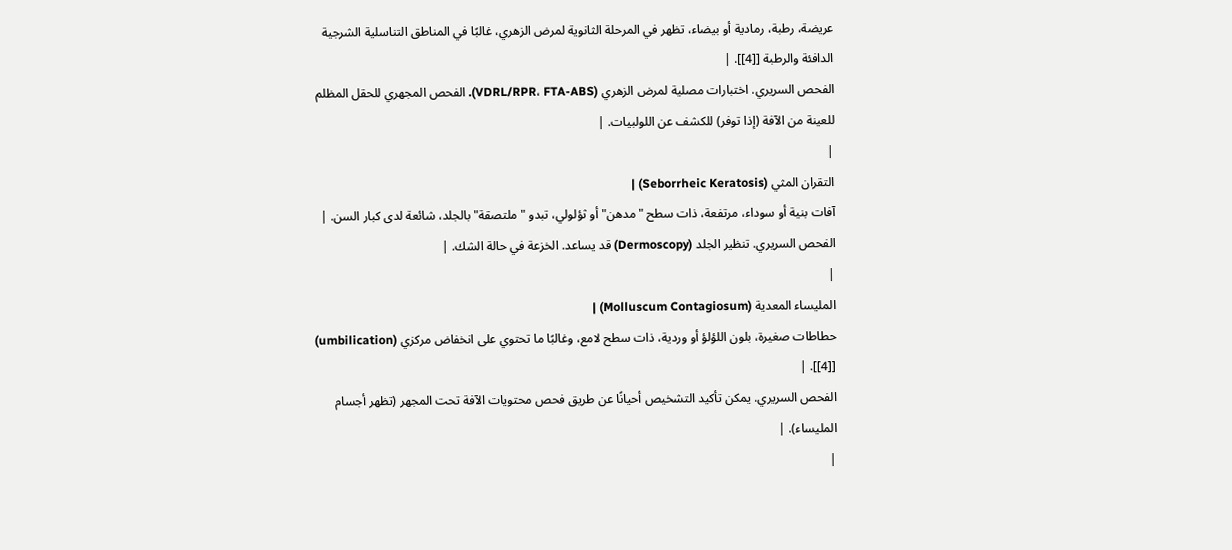عريضة، رطبة، رمادية أو بيضاء، تظهر في المرحلة الثانوية لمرض الزهري، غالبًا في المناطق التناسلية الشرجية الدافئة والرطبة [[4]]. |
الفحص السريري. اختبارات مصلية لمرض الزهري (VDRL/RPR، FTA-ABS). الفحص المجهري للحقل المظلم للعينة من الآفة (إذا توفر) للكشف عن اللولبيات. |
|
التقران المثي (Seborrheic Keratosis) |
آفات بنية أو سوداء، مرتفعة، ذات سطح "مدهن" أو ثؤلولي، تبدو "ملتصقة" بالجلد، شائعة لدى كبار السن. |
الفحص السريري. تنظير الجلد (Dermoscopy) قد يساعد. الخزعة في حالة الشك. |
|
المليساء المعدية (Molluscum Contagiosum) |
حطاطات صغيرة، بلون اللؤلؤ أو وردية، ذات سطح لامع، وغالبًا ما تحتوي على انخفاض مركزي (umbilication) [[4]]. |
الفحص السريري. يمكن تأكيد التشخيص أحيانًا عن طريق فحص محتويات الآفة تحت المجهر (تظهر أجسام المليساء). |
|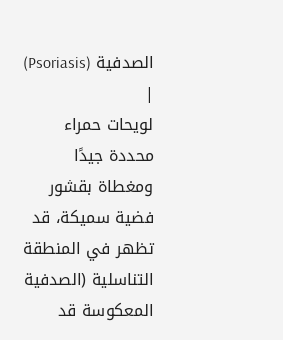الصدفية (Psoriasis) |
لويحات حمراء محددة جيدًا ومغطاة بقشور فضية سميكة، قد تظهر في المنطقة التناسلية (الصدفية المعكوسة قد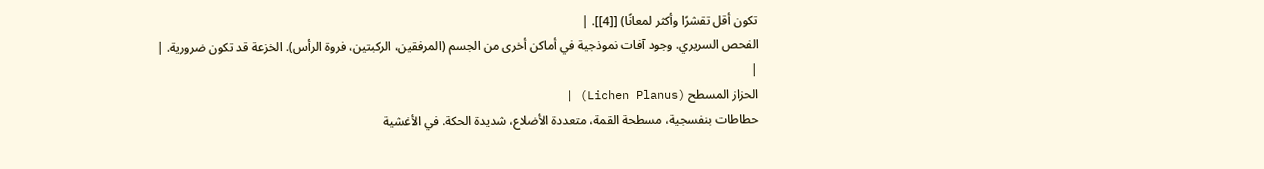تكون أقل تقشرًا وأكثر لمعانًا) [[4]]. |
الفحص السريري. وجود آفات نموذجية في أماكن أخرى من الجسم (المرفقين، الركبتين، فروة الرأس). الخزعة قد تكون ضرورية. |
|
الحزاز المسطح (Lichen Planus) |
حطاطات بنفسجية، مسطحة القمة، متعددة الأضلاع، شديدة الحكة. في الأغشية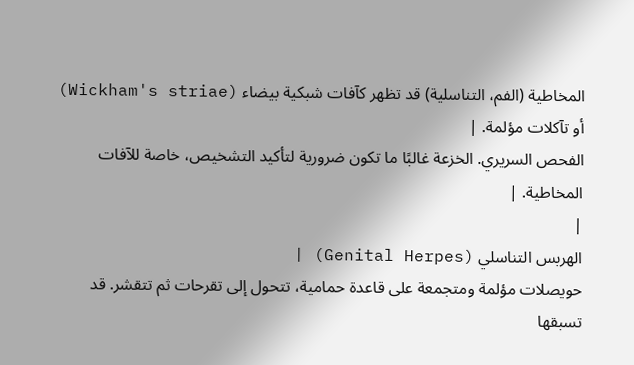المخاطية (الفم، التناسلية) قد تظهر كآفات شبكية بيضاء (Wickham's striae) أو تآكلات مؤلمة. |
الفحص السريري. الخزعة غالبًا ما تكون ضرورية لتأكيد التشخيص، خاصة للآفات المخاطية. |
|
الهربس التناسلي (Genital Herpes) |
حويصلات مؤلمة ومتجمعة على قاعدة حمامية، تتحول إلى تقرحات ثم تتقشر. قد تسبقها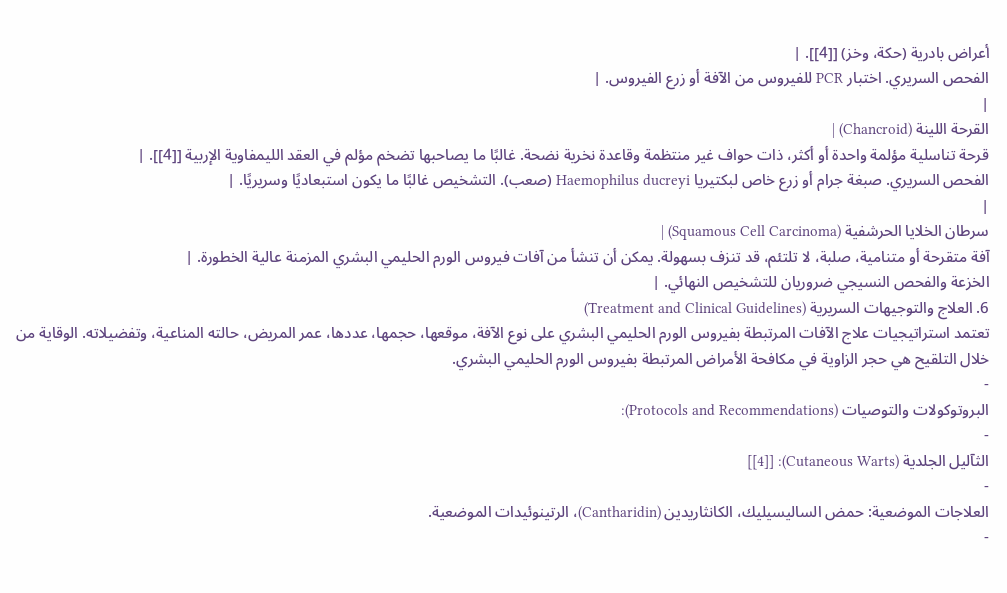أعراض بادرية (حكة، وخز) [[4]]. |
الفحص السريري. اختبار PCR للفيروس من الآفة أو زرع الفيروس. |
|
القرحة اللينة (Chancroid) |
قرحة تناسلية مؤلمة واحدة أو أكثر، ذات حواف غير منتظمة وقاعدة نخرية نضحة. غالبًا ما يصاحبها تضخم مؤلم في العقد الليمفاوية الإربية [[4]]. |
الفحص السريري. صبغة جرام أو زرع خاص لبكتيريا Haemophilus ducreyi (صعب). التشخيص غالبًا ما يكون استبعاديًا وسريريًا. |
|
سرطان الخلايا الحرشفية (Squamous Cell Carcinoma) |
آفة متقرحة أو متنامية، صلبة، لا تلتئم، قد تنزف بسهولة. يمكن أن تنشأ من آفات فيروس الورم الحليمي البشري المزمنة عالية الخطورة. |
الخزعة والفحص النسيجي ضروريان للتشخيص النهائي. |
6. العلاج والتوجيهات السريرية (Treatment and Clinical Guidelines)
تعتمد استراتيجيات علاج الآفات المرتبطة بفيروس الورم الحليمي البشري على نوع الآفة، موقعها، حجمها، عددها، عمر المريض، حالته المناعية، وتفضيلاته. الوقاية من خلال التلقيح هي حجر الزاوية في مكافحة الأمراض المرتبطة بفيروس الورم الحليمي البشري.
-
البروتوكولات والتوصيات (Protocols and Recommendations):
-
الثآليل الجلدية (Cutaneous Warts): [[4]]
-
العلاجات الموضعية: حمض الساليسيليك، الكانثاريدين (Cantharidin)، الرتينوئيدات الموضعية.
-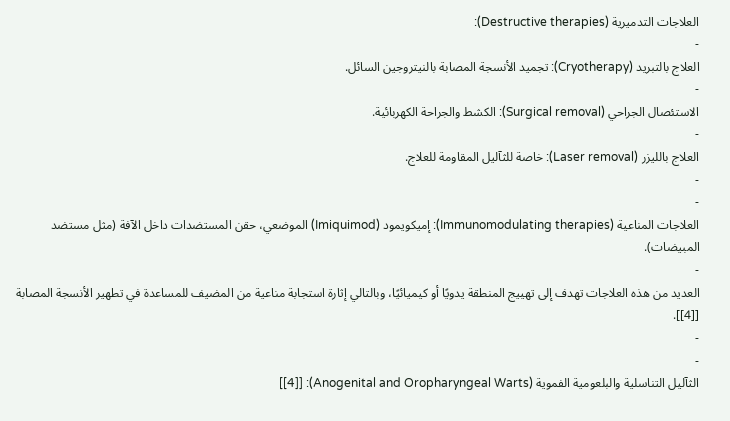العلاجات التدميرية (Destructive therapies):
-
العلاج بالتبريد (Cryotherapy): تجميد الأنسجة المصابة بالنيتروجين السائل.
-
الاستئصال الجراحي (Surgical removal): الكشط والجراحة الكهربائية.
-
العلاج بالليزر (Laser removal): خاصة للثآليل المقاومة للعلاج.
-
-
العلاجات المناعية (Immunomodulating therapies): إميكويمود (Imiquimod) الموضعي، حقن المستضدات داخل الآفة (مثل مستضد المبيضات).
-
العديد من هذه العلاجات تهدف إلى تهييج المنطقة يدويًا أو كيميائيًا، وبالتالي إثارة استجابة مناعية من المضيف للمساعدة في تطهير الأنسجة المصابة [[4]].
-
-
الثآليل التناسلية والبلعومية الفموية (Anogenital and Oropharyngeal Warts): [[4]]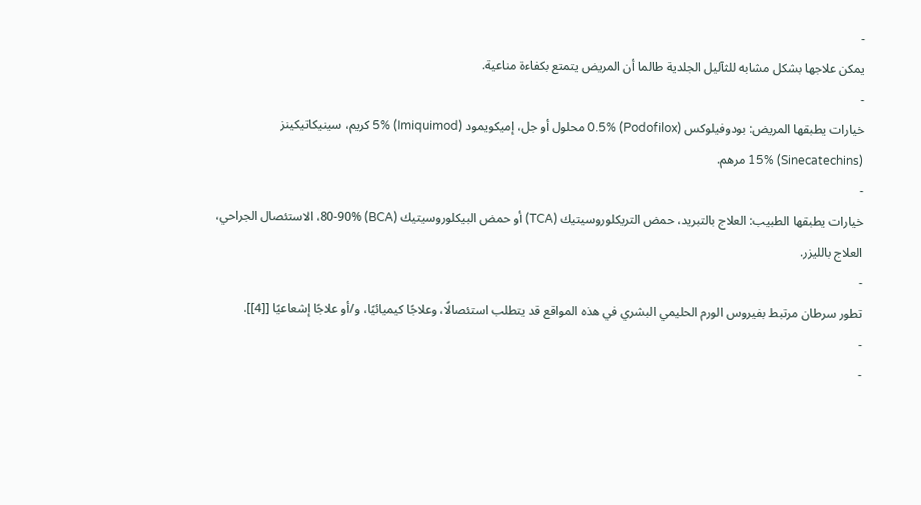-
يمكن علاجها بشكل مشابه للثآليل الجلدية طالما أن المريض يتمتع بكفاءة مناعية.
-
خيارات يطبقها المريض: بودوفيلوكس (Podofilox) 0.5% محلول أو جل، إميكويمود (Imiquimod) 5% كريم، سينيكاتيكينز (Sinecatechins) 15% مرهم.
-
خيارات يطبقها الطبيب: العلاج بالتبريد، حمض التريكلوروسيتيك (TCA) أو حمض البيكلوروسيتيك (BCA) 80-90%، الاستئصال الجراحي، العلاج بالليزر.
-
تطور سرطان مرتبط بفيروس الورم الحليمي البشري في هذه المواقع قد يتطلب استئصالًا، وعلاجًا كيميائيًا، و/أو علاجًا إشعاعيًا [[4]].
-
-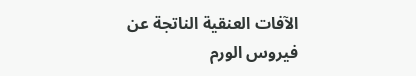الآفات العنقية الناتجة عن فيروس الورم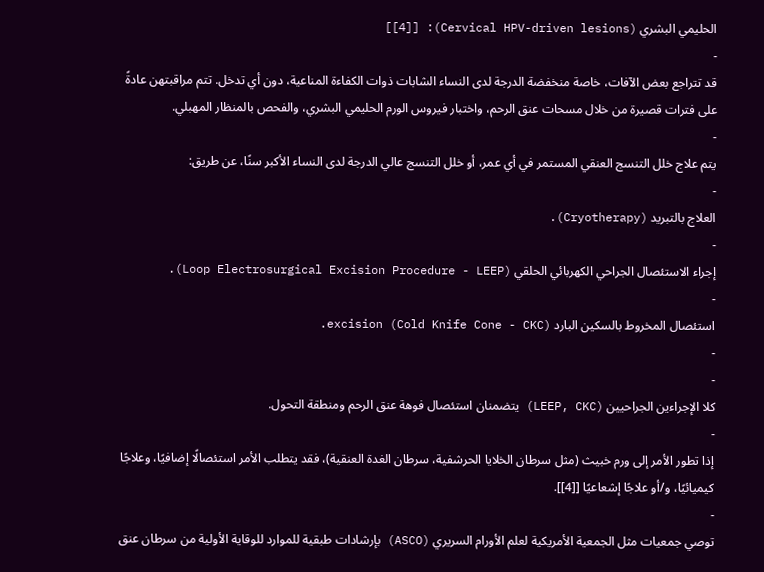الحليمي البشري (Cervical HPV-driven lesions): [[4]]
-
قد تتراجع بعض الآفات، خاصة منخفضة الدرجة لدى النساء الشابات ذوات الكفاءة المناعية، دون أي تدخل. تتم مراقبتهن عادةً على فترات قصيرة من خلال مسحات عنق الرحم، واختبار فيروس الورم الحليمي البشري، والفحص بالمنظار المهبلي.
-
يتم علاج خلل التنسج العنقي المستمر في أي عمر، أو خلل التنسج عالي الدرجة لدى النساء الأكبر سنًا، عن طريق:
-
العلاج بالتبريد (Cryotherapy).
-
إجراء الاستئصال الجراحي الكهربائي الحلقي (Loop Electrosurgical Excision Procedure - LEEP).
-
استئصال المخروط بالسكين البارد (Cold Knife Cone - CKC) excision.
-
-
كلا الإجراءين الجراحيين (LEEP, CKC) يتضمنان استئصال فوهة عنق الرحم ومنطقة التحول.
-
إذا تطور الأمر إلى ورم خبيث (مثل سرطان الخلايا الحرشفية، سرطان الغدة العنقية)، فقد يتطلب الأمر استئصالًا إضافيًا، وعلاجًا كيميائيًا، و/أو علاجًا إشعاعيًا [[4]].
-
توصي جمعيات مثل الجمعية الأمريكية لعلم الأورام السريري (ASCO) بإرشادات طبقية للموارد للوقاية الأولية من سرطان عنق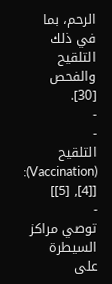الرحم، بما في ذلك التلقيح والفحص [30].
-
-
التلقيح (Vaccination): [[4], [5]]
-
توصي مراكز السيطرة على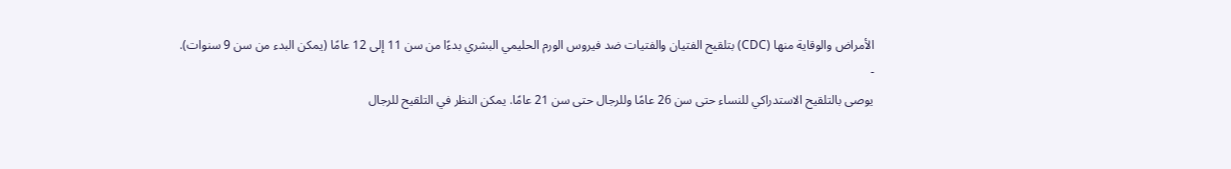الأمراض والوقاية منها (CDC) بتلقيح الفتيان والفتيات ضد فيروس الورم الحليمي البشري بدءًا من سن 11 إلى 12 عامًا (يمكن البدء من سن 9 سنوات).
-
يوصى بالتلقيح الاستدراكي للنساء حتى سن 26 عامًا وللرجال حتى سن 21 عامًا. يمكن النظر في التلقيح للرجال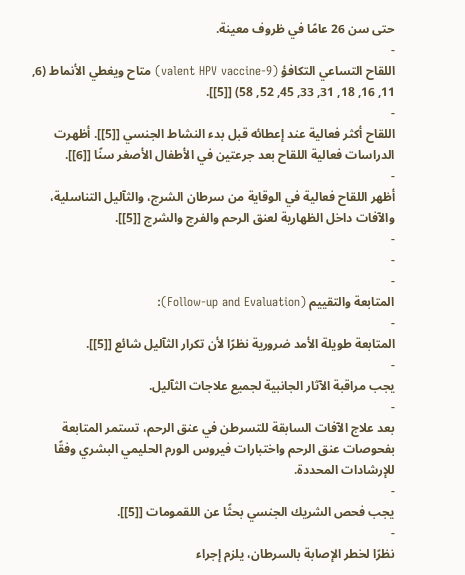حتى سن 26 عامًا في ظروف معينة.
-
اللقاح التساعي التكافؤ (9-valent HPV vaccine) متاح ويغطي الأنماط (6, 11, 16, 18, 31, 33, 45, 52, 58) [[5]].
-
اللقاح أكثر فعالية عند إعطائه قبل بدء النشاط الجنسي [[5]]. أظهرت الدراسات فعالية اللقاح بعد جرعتين في الأطفال الأصغر سنًا [[6]].
-
أظهر اللقاح فعالية في الوقاية من سرطان الشرج، والثآليل التناسلية، والآفات داخل الظهارية لعنق الرحم والفرج والشرج [[5]].
-
-
-
المتابعة والتقييم (Follow-up and Evaluation):
-
المتابعة طويلة الأمد ضرورية نظرًا لأن تكرار الثآليل شائع [[5]].
-
يجب مراقبة الآثار الجانبية لجميع علاجات الثآليل.
-
بعد علاج الآفات السابقة للتسرطن في عنق الرحم، تستمر المتابعة بفحوصات عنق الرحم واختبارات فيروس الورم الحليمي البشري وفقًا للإرشادات المحددة.
-
يجب فحص الشريك الجنسي بحثًا عن اللقمومات [[5]].
-
نظرًا لخطر الإصابة بالسرطان، يلزم إجراء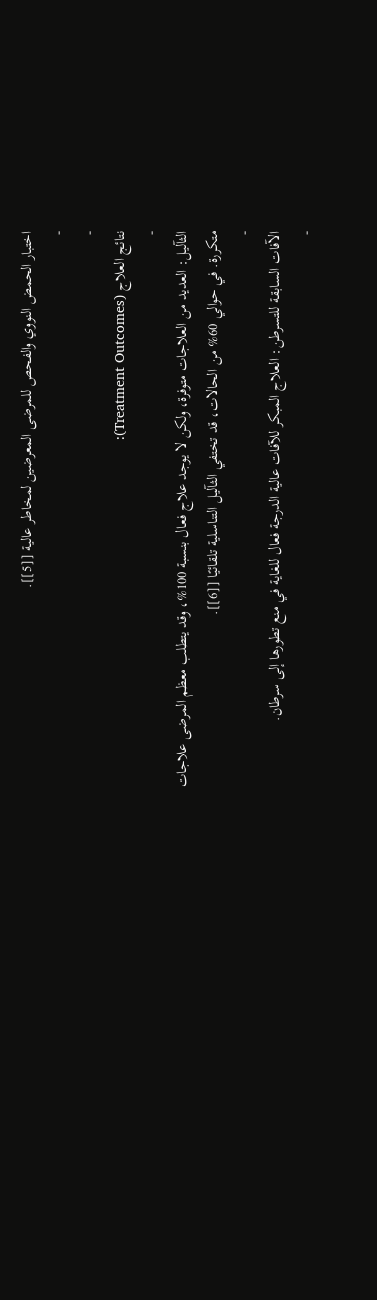اختبار الحمض النووي والفحص للمرضى المعرضين لمخاطر عالية [[5]].
-
-
نتائج العلاج (Treatment Outcomes):
-
الثآليل: العديد من العلاجات متوفرة، ولكن لا يوجد علاج فعال بنسبة 100%، وقد يتطلب معظم المرضى علاجات متكررة. في حوالي 60% من الحالات، قد تختفي الثآليل التناسلية تلقائيًا [[6]].
-
الآفات السابقة للتسرطن: العلاج المبكر للآفات عالية الدرجة فعال للغاية في منع تطورها إلى سرطان.
-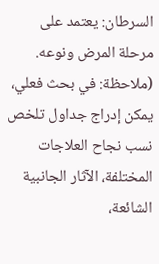السرطان: يعتمد على مرحلة المرض ونوعه. (ملاحظة: في بحث فعلي، يمكن إدراج جداول تلخص نسب نجاح العلاجات المختلفة، الآثار الجانبية الشائعة،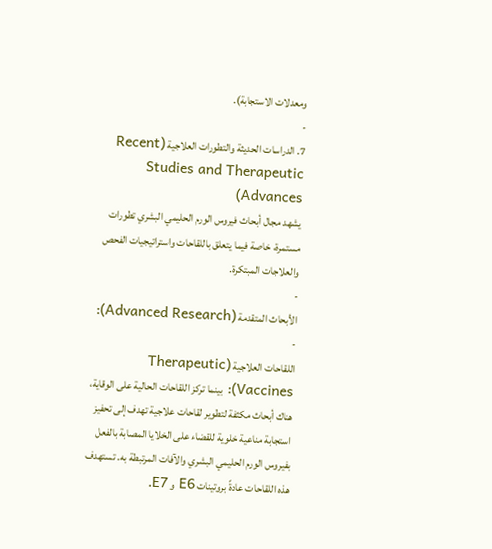ومعدلات الاستجابة).
-
7. الدراسات الحديثة والتطورات العلاجية (Recent Studies and Therapeutic Advances)
يشهد مجال أبحاث فيروس الورم الحليمي البشري تطورات مستمرة، خاصة فيما يتعلق باللقاحات واستراتيجيات الفحص والعلاجات المبتكرة.
-
الأبحاث المتقدمة (Advanced Research):
-
اللقاحات العلاجية (Therapeutic Vaccines): بينما تركز اللقاحات الحالية على الوقاية، هناك أبحاث مكثفة لتطوير لقاحات علاجية تهدف إلى تحفيز استجابة مناعية خلوية للقضاء على الخلايا المصابة بالفعل بفيروس الورم الحليمي البشري والآفات المرتبطة به. تستهدف هذه اللقاحات عادةً بروتينات E6 و E7.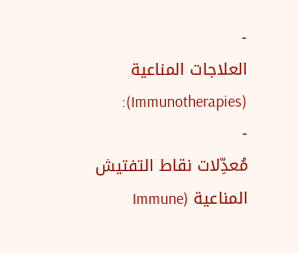-
العلاجات المناعية (Immunotherapies):
-
مُعدِّلات نقاط التفتيش المناعية (Immune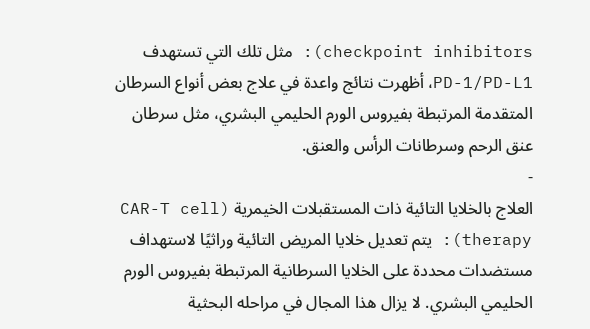checkpoint inhibitors): مثل تلك التي تستهدف PD-1/PD-L1، أظهرت نتائج واعدة في علاج بعض أنواع السرطان المتقدمة المرتبطة بفيروس الورم الحليمي البشري، مثل سرطان عنق الرحم وسرطانات الرأس والعنق.
-
العلاج بالخلايا التائية ذات المستقبلات الخيمرية (CAR-T cell therapy): يتم تعديل خلايا المريض التائية وراثيًا لاستهداف مستضدات محددة على الخلايا السرطانية المرتبطة بفيروس الورم الحليمي البشري. لا يزال هذا المجال في مراحله البحثية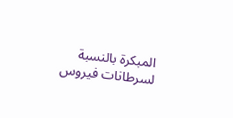المبكرة بالنسبة لسرطانات فيروس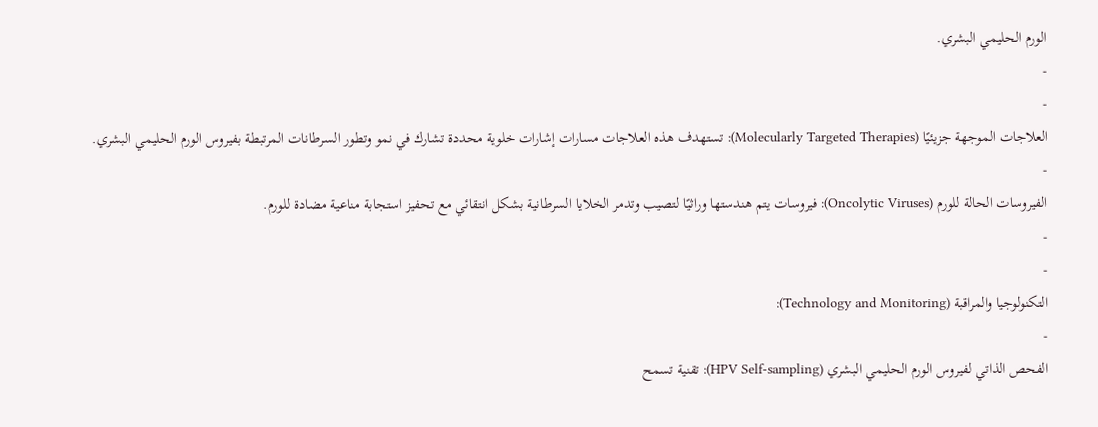الورم الحليمي البشري.
-
-
العلاجات الموجهة جزيئيًا (Molecularly Targeted Therapies): تستهدف هذه العلاجات مسارات إشارات خلوية محددة تشارك في نمو وتطور السرطانات المرتبطة بفيروس الورم الحليمي البشري.
-
الفيروسات الحالة للورم (Oncolytic Viruses): فيروسات يتم هندستها وراثيًا لتصيب وتدمر الخلايا السرطانية بشكل انتقائي مع تحفيز استجابة مناعية مضادة للورم.
-
-
التكنولوجيا والمراقبة (Technology and Monitoring):
-
الفحص الذاتي لفيروس الورم الحليمي البشري (HPV Self-sampling): تقنية تسمح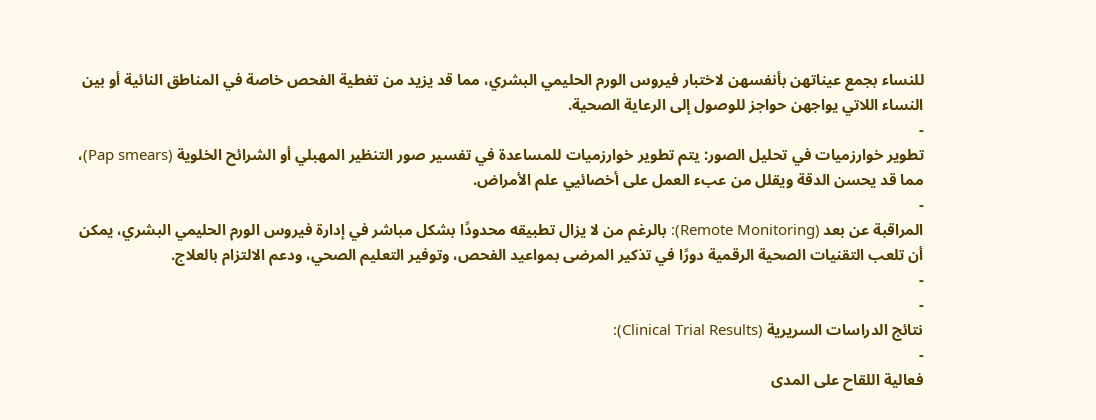للنساء بجمع عيناتھن بأنفسهن لاختبار فيروس الورم الحليمي البشري، مما قد يزيد من تغطية الفحص خاصة في المناطق النائية أو بين النساء اللاتي يواجهن حواجز للوصول إلى الرعاية الصحية.
-
تطوير خوارزميات في تحليل الصور: يتم تطوير خوارزميات للمساعدة في تفسير صور التنظير المهبلي أو الشرائح الخلوية (Pap smears)، مما قد يحسن الدقة ويقلل من عبء العمل على أخصائيي علم الأمراض.
-
المراقبة عن بعد (Remote Monitoring): بالرغم من لا يزال تطبيقه محدودًا بشكل مباشر في إدارة فيروس الورم الحليمي البشري، يمكن أن تلعب التقنيات الصحية الرقمية دورًا في تذكير المرضى بمواعيد الفحص، وتوفير التعليم الصحي، ودعم الالتزام بالعلاج.
-
-
نتائج الدراسات السريرية (Clinical Trial Results):
-
فعالية اللقاح على المدى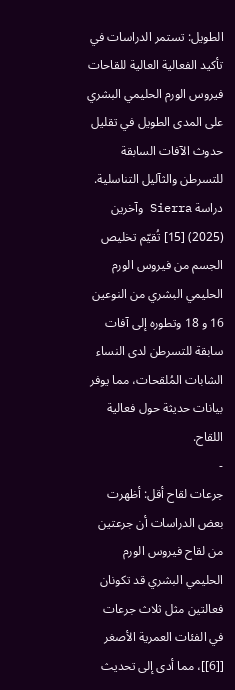الطويل: تستمر الدراسات في تأكيد الفعالية العالية للقاحات فيروس الورم الحليمي البشري على المدى الطويل في تقليل حدوث الآفات السابقة للتسرطن والثآليل التناسلية. دراسة Sierra وآخرين (2025) [15] تُقيّم تخليص الجسم من فيروس الورم الحليمي البشري من النوعين 16 و 18 وتطوره إلى آفات سابقة للتسرطن لدى النساء الشابات المُلقحات، مما يوفر بيانات حديثة حول فعالية اللقاح.
-
جرعات لقاح أقل: أظهرت بعض الدراسات أن جرعتين من لقاح فيروس الورم الحليمي البشري قد تكونان فعالتين مثل ثلاث جرعات في الفئات العمرية الأصغر [[6]]، مما أدى إلى تحديث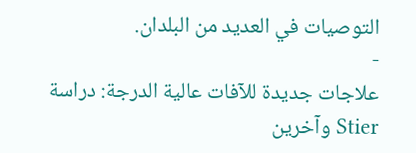التوصيات في العديد من البلدان.
-
علاجات جديدة للآفات عالية الدرجة: دراسة Stier وآخرين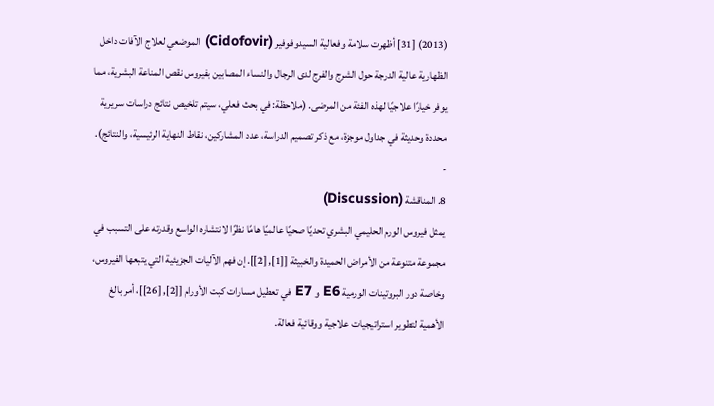(2013) [31] أظهرت سلامة وفعالية السيدوفوفير (Cidofovir) الموضعي لعلاج الآفات داخل الظهارية عالية الدرجة حول الشرج والفرج لدى الرجال والنساء المصابين بفيروس نقص المناعة البشرية، مما يوفر خيارًا علاجيًا لهذه الفئة من المرضى. (ملاحظة: في بحث فعلي، سيتم تلخيص نتائج دراسات سريرية محددة وحديثة في جداول موجزة، مع ذكر تصميم الدراسة، عدد المشاركين، نقاط النهاية الرئيسية، والنتائج).
-
8. المناقشة (Discussion)
يمثل فيروس الورم الحليمي البشري تحديًا صحيًا عالميًا هامًا نظرًا لانتشاره الواسع وقدرته على التسبب في مجموعة متنوعة من الأمراض الحميدة والخبيثة [[1], [2]]. إن فهم الآليات الجزيئية التي يتبعها الفيروس، وخاصة دور البروتينات الورمية E6 و E7 في تعطيل مسارات كبت الأورام [[2], [26]]، أمر بالغ الأهمية لتطوير استراتيجيات علاجية ووقائية فعالة.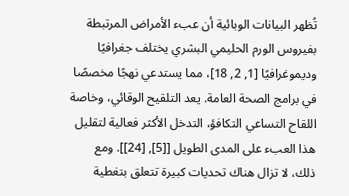تُظهر البيانات الوبائية أن عبء الأمراض المرتبطة بفيروس الورم الحليمي البشري يختلف جغرافيًا وديموغرافيًا [1, 2, 18]، مما يستدعي نهجًا مخصصًا في برامج الصحة العامة. يعد التلقيح الوقائي، وخاصة اللقاح التساعي التكافؤ، التدخل الأكثر فعالية لتقليل هذا العبء على المدى الطويل [[5], [24]]. ومع ذلك، لا تزال هناك تحديات كبيرة تتعلق بتغطية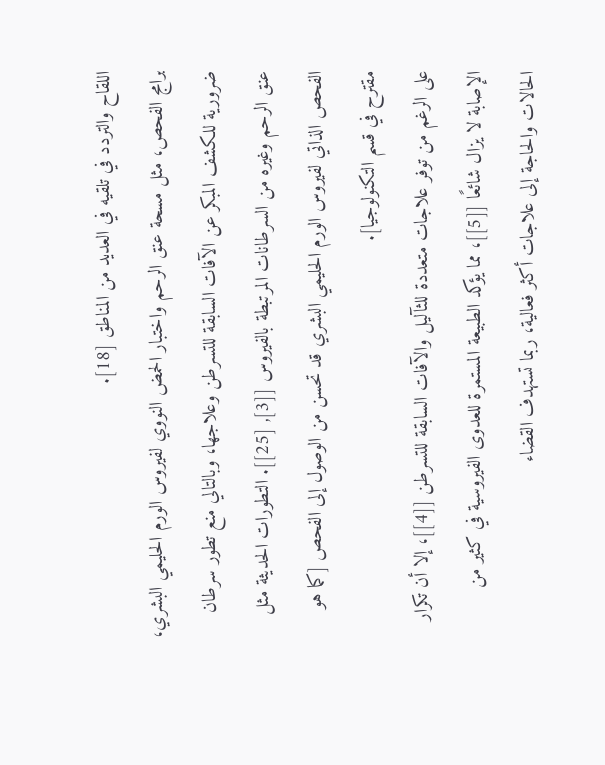اللقاح والتردد في تلقيه في العديد من المناطق [18].
برامج الفحص، مثل مسحة عنق الرحم واختبار الحمض النووي لفيروس الورم الحليمي البشري، ضرورية للكشف المبكر عن الآفات السابقة للتسرطن وعلاجها، وبالتالي منع تطور سرطان عنق الرحم وغيره من السرطانات المرتبطة بالفيروس [[3], [25]]. التطورات الحديثة مثل الفحص الذاتي لفيروس الورم الحليمي البشري قد تحسن من الوصول إلى الفحص [كما هو مقترح في قسم التكنولوجيا].
على الرغم من توفر علاجات متعددة للثآليل والآفات السابقة للتسرطن [[4]]، إلا أن تكرار الإصابة لا يزال شائعًا [[5]]، مما يؤكد الطبيعة المستمرة للعدوى الفيروسية في كثير من الحالات والحاجة إلى علاجات أكثر فعالية، ربما تستهدف القضاء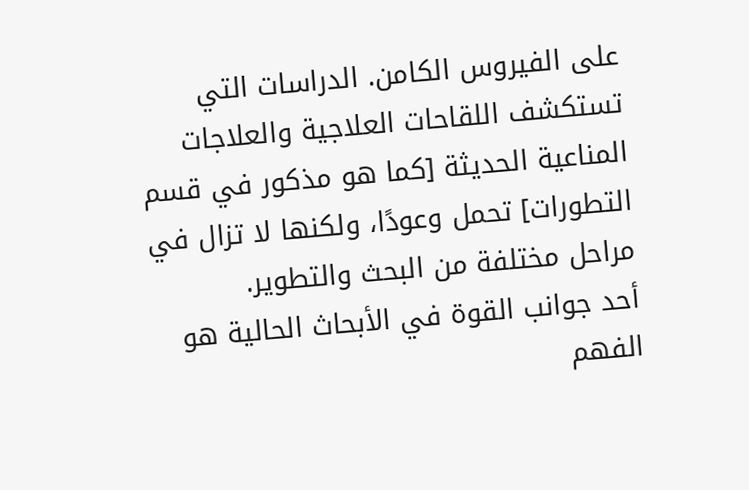على الفيروس الكامن. الدراسات التي تستكشف اللقاحات العلاجية والعلاجات المناعية الحديثة [كما هو مذكور في قسم التطورات] تحمل وعودًا، ولكنها لا تزال في مراحل مختلفة من البحث والتطوير.
أحد جوانب القوة في الأبحاث الحالية هو الفهم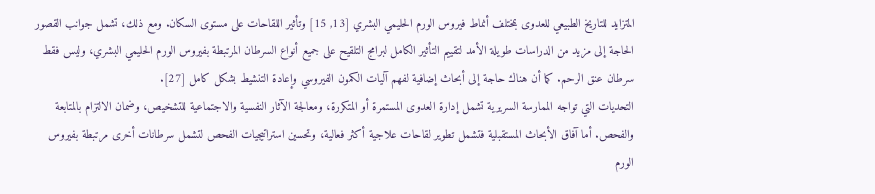المتزايد للتاريخ الطبيعي للعدوى بمختلف أنماط فيروس الورم الحليمي البشري [13, 15] وتأثير اللقاحات على مستوى السكان. ومع ذلك، تشمل جوانب القصور الحاجة إلى مزيد من الدراسات طويلة الأمد لتقييم التأثير الكامل لبرامج التلقيح على جميع أنواع السرطان المرتبطة بفيروس الورم الحليمي البشري، وليس فقط سرطان عنق الرحم. كما أن هناك حاجة إلى أبحاث إضافية لفهم آليات الكمون الفيروسي وإعادة التنشيط بشكل كامل [27].
التحديات التي تواجه الممارسة السريرية تشمل إدارة العدوى المستمرة أو المتكررة، ومعالجة الآثار النفسية والاجتماعية للتشخيص، وضمان الالتزام بالمتابعة والفحص. أما آفاق الأبحاث المستقبلية فتشمل تطوير لقاحات علاجية أكثر فعالية، وتحسين استراتيجيات الفحص لتشمل سرطانات أخرى مرتبطة بفيروس الورم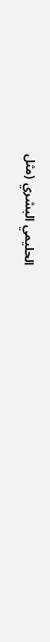الحليمي البشري (مثل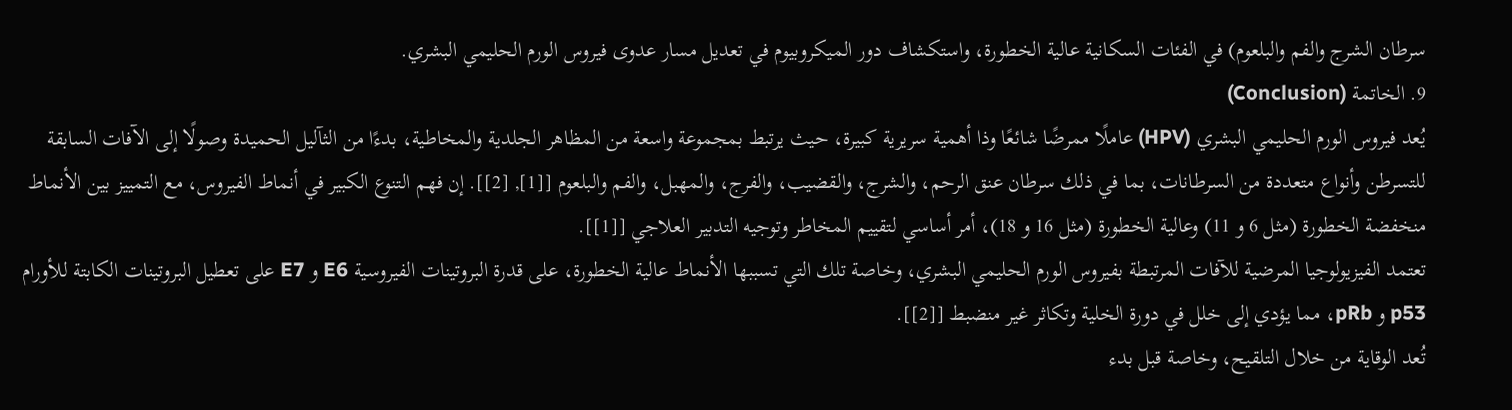سرطان الشرج والفم والبلعوم) في الفئات السكانية عالية الخطورة، واستكشاف دور الميكروبيوم في تعديل مسار عدوى فيروس الورم الحليمي البشري.
9. الخاتمة (Conclusion)
يُعد فيروس الورم الحليمي البشري (HPV) عاملًا ممرضًا شائعًا وذا أهمية سريرية كبيرة، حيث يرتبط بمجموعة واسعة من المظاهر الجلدية والمخاطية، بدءًا من الثآليل الحميدة وصولًا إلى الآفات السابقة للتسرطن وأنواع متعددة من السرطانات، بما في ذلك سرطان عنق الرحم، والشرج، والقضيب، والفرج، والمهبل، والفم والبلعوم [[1], [2]]. إن فهم التنوع الكبير في أنماط الفيروس، مع التمييز بين الأنماط منخفضة الخطورة (مثل 6 و 11) وعالية الخطورة (مثل 16 و 18)، أمر أساسي لتقييم المخاطر وتوجيه التدبير العلاجي [[1]].
تعتمد الفيزيولوجيا المرضية للآفات المرتبطة بفيروس الورم الحليمي البشري، وخاصة تلك التي تسببها الأنماط عالية الخطورة، على قدرة البروتينات الفيروسية E6 و E7 على تعطيل البروتينات الكابتة للأورام p53 و pRb، مما يؤدي إلى خلل في دورة الخلية وتكاثر غير منضبط [[2]].
تُعد الوقاية من خلال التلقيح، وخاصة قبل بدء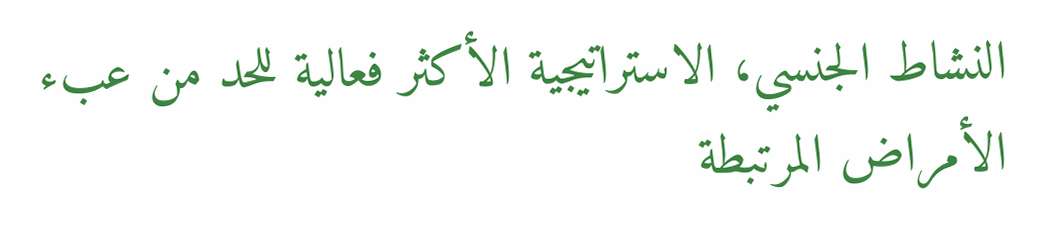النشاط الجنسي، الاستراتيجية الأكثر فعالية للحد من عبء الأمراض المرتبطة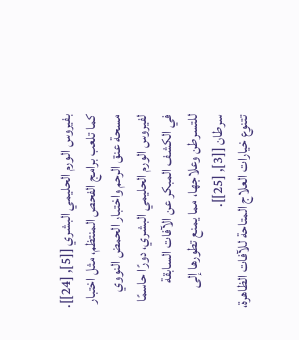بفيروس الورم الحليمي البشري [[5], [24]]. كما تلعب برامج الفحص المنتظم، مثل اختبار مسحة عنق الرحم واختبار الحمض النووي لفيروس الورم الحليمي البشري، دورًا حاسمًا في الكشف المبكر عن الآفات السابقة للتسرطن وعلاجها، مما يمنع تطورها إلى سرطان [[3], [25]].
تتنوع خيارات العلاج المتاحة للآفات الظاهرة،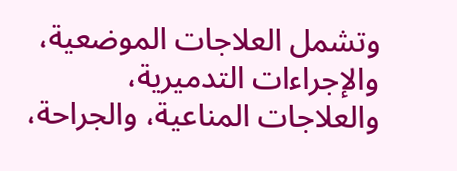وتشمل العلاجات الموضعية، والإجراءات التدميرية، والعلاجات المناعية، والجراحة،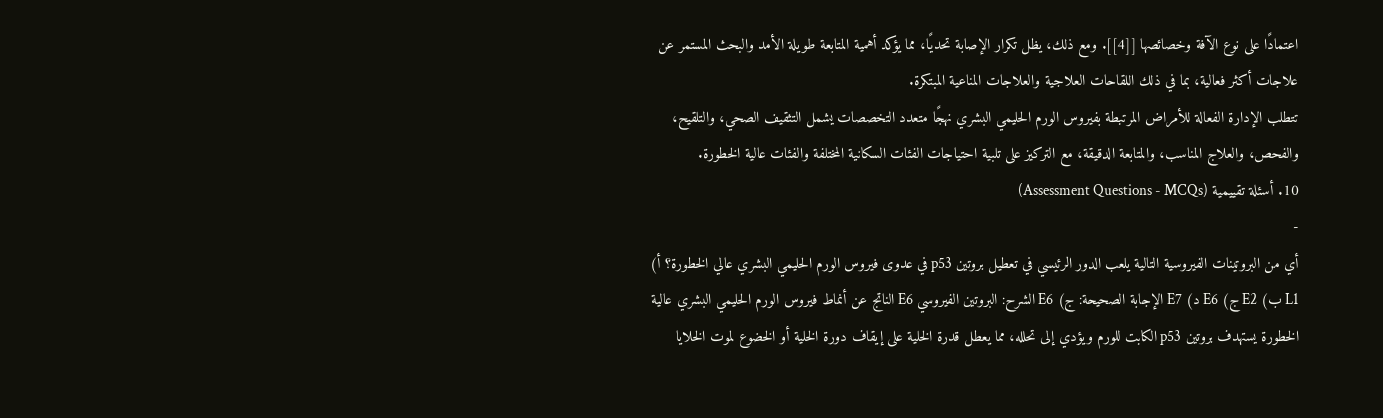اعتمادًا على نوع الآفة وخصائصها [[4]]. ومع ذلك، يظل تكرار الإصابة تحديًا، مما يؤكد أهمية المتابعة طويلة الأمد والبحث المستمر عن علاجات أكثر فعالية، بما في ذلك اللقاحات العلاجية والعلاجات المناعية المبتكرة.
تتطلب الإدارة الفعالة للأمراض المرتبطة بفيروس الورم الحليمي البشري نهجًا متعدد التخصصات يشمل التثقيف الصحي، والتلقيح، والفحص، والعلاج المناسب، والمتابعة الدقيقة، مع التركيز على تلبية احتياجات الفئات السكانية المختلفة والفئات عالية الخطورة.
10. أسئلة تقييمية (Assessment Questions - MCQs)
-
أي من البروتينات الفيروسية التالية يلعب الدور الرئيسي في تعطيل بروتين p53 في عدوى فيروس الورم الحليمي البشري عالي الخطورة؟ أ) L1 ب) E2 ج) E6 د) E7 الإجابة الصحيحة: ج) E6 الشرح: البروتين الفيروسي E6 الناتج عن أنماط فيروس الورم الحليمي البشري عالية الخطورة يستهدف بروتين p53 الكابت للورم ويؤدي إلى تحلله، مما يعطل قدرة الخلية على إيقاف دورة الخلية أو الخضوع لموت الخلايا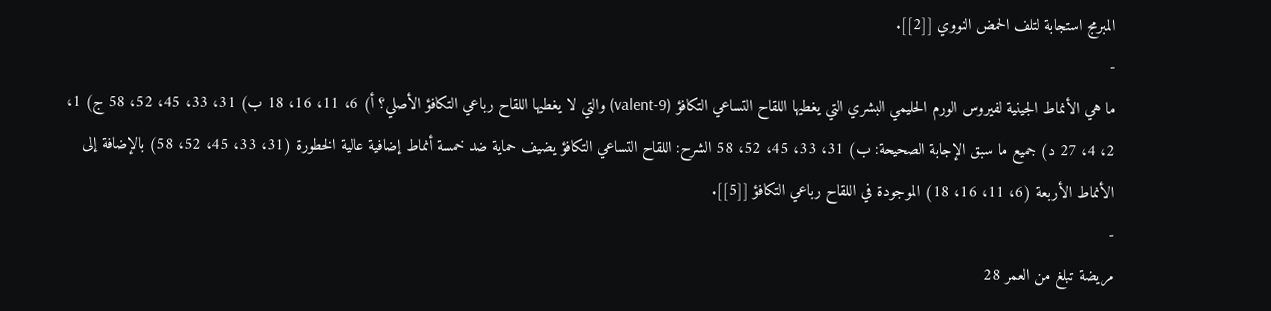المبرمج استجابة لتلف الحمض النووي [[2]].
-
ما هي الأنماط الجينية لفيروس الورم الحليمي البشري التي يغطيها اللقاح التساعي التكافؤ (9-valent) والتي لا يغطيها اللقاح رباعي التكافؤ الأصلي؟ أ) 6، 11، 16، 18 ب) 31، 33، 45، 52، 58 ج) 1، 2، 4، 27 د) جميع ما سبق الإجابة الصحيحة: ب) 31، 33، 45، 52، 58 الشرح: اللقاح التساعي التكافؤ يضيف حماية ضد خمسة أنماط إضافية عالية الخطورة (31، 33، 45، 52، 58) بالإضافة إلى الأنماط الأربعة (6، 11، 16، 18) الموجودة في اللقاح رباعي التكافؤ [[5]].
-
مريضة تبلغ من العمر 28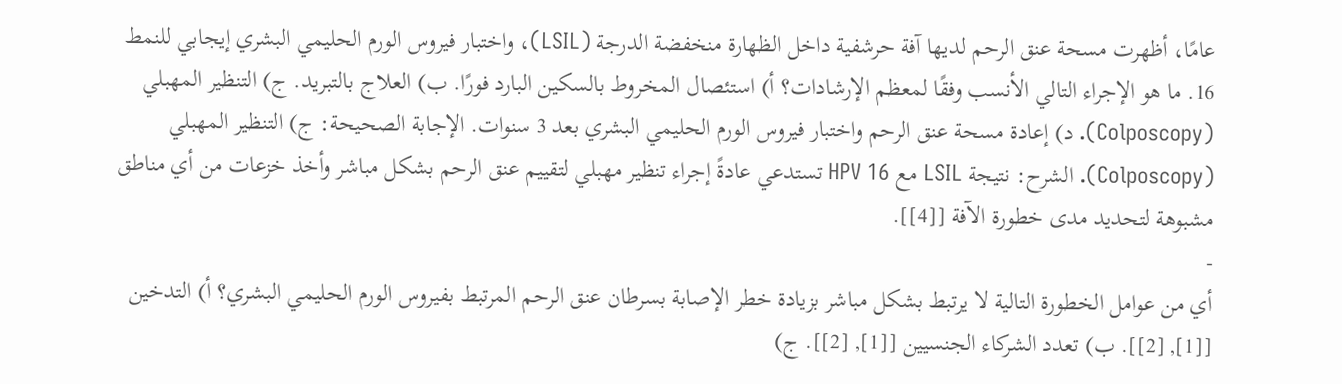عامًا، أظهرت مسحة عنق الرحم لديها آفة حرشفية داخل الظهارة منخفضة الدرجة (LSIL)، واختبار فيروس الورم الحليمي البشري إيجابي للنمط 16. ما هو الإجراء التالي الأنسب وفقًا لمعظم الإرشادات؟ أ) استئصال المخروط بالسكين البارد فورًا. ب) العلاج بالتبريد. ج) التنظير المهبلي (Colposcopy). د) إعادة مسحة عنق الرحم واختبار فيروس الورم الحليمي البشري بعد 3 سنوات. الإجابة الصحيحة: ج) التنظير المهبلي (Colposcopy). الشرح: نتيجة LSIL مع HPV 16 تستدعي عادةً إجراء تنظير مهبلي لتقييم عنق الرحم بشكل مباشر وأخذ خزعات من أي مناطق مشبوهة لتحديد مدى خطورة الآفة [[4]].
-
أي من عوامل الخطورة التالية لا يرتبط بشكل مباشر بزيادة خطر الإصابة بسرطان عنق الرحم المرتبط بفيروس الورم الحليمي البشري؟ أ) التدخين [[1], [2]]. ب) تعدد الشركاء الجنسيين [[1], [2]]. ج)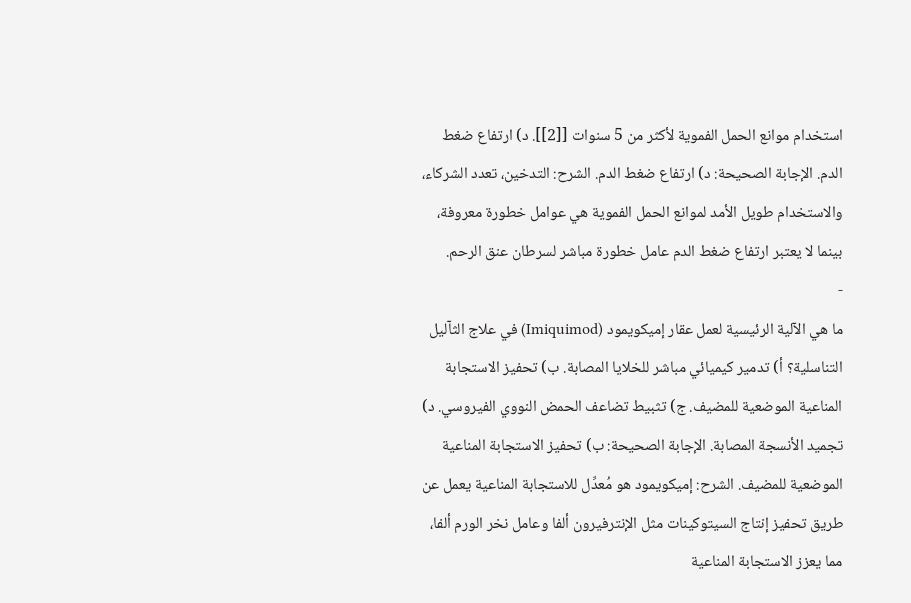استخدام موانع الحمل الفموية لأكثر من 5 سنوات [[2]]. د) ارتفاع ضغط الدم. الإجابة الصحيحة: د) ارتفاع ضغط الدم. الشرح: التدخين، تعدد الشركاء، والاستخدام طويل الأمد لموانع الحمل الفموية هي عوامل خطورة معروفة، بينما لا يعتبر ارتفاع ضغط الدم عامل خطورة مباشر لسرطان عنق الرحم.
-
ما هي الآلية الرئيسية لعمل عقار إميكويمود (Imiquimod) في علاج الثآليل التناسلية؟ أ) تدمير كيميائي مباشر للخلايا المصابة. ب) تحفيز الاستجابة المناعية الموضعية للمضيف. ج) تثبيط تضاعف الحمض النووي الفيروسي. د) تجميد الأنسجة المصابة. الإجابة الصحيحة: ب) تحفيز الاستجابة المناعية الموضعية للمضيف. الشرح: إميكويمود هو مُعدِّل للاستجابة المناعية يعمل عن طريق تحفيز إنتاج السيتوكينات مثل الإنترفيرون ألفا وعامل نخر الورم ألفا، مما يعزز الاستجابة المناعية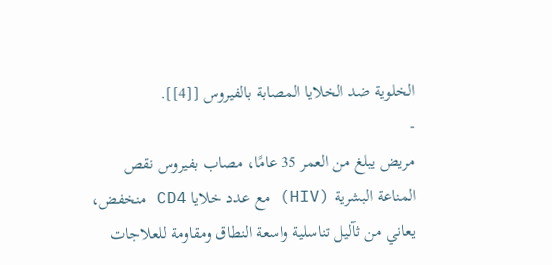الخلوية ضد الخلايا المصابة بالفيروس [[4]].
-
مريض يبلغ من العمر 35 عامًا، مصاب بفيروس نقص المناعة البشرية (HIV) مع عدد خلايا CD4 منخفض، يعاني من ثآليل تناسلية واسعة النطاق ومقاومة للعلاجات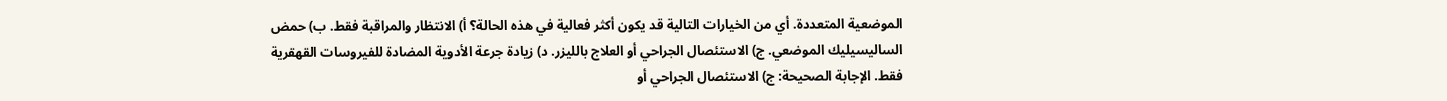الموضعية المتعددة. أي من الخيارات التالية قد يكون أكثر فعالية في هذه الحالة؟ أ) الانتظار والمراقبة فقط. ب) حمض الساليسيليك الموضعي. ج) الاستئصال الجراحي أو العلاج بالليزر. د) زيادة جرعة الأدوية المضادة للفيروسات القهقرية فقط. الإجابة الصحيحة: ج) الاستئصال الجراحي أو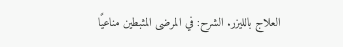العلاج بالليزر. الشرح: في المرضى المثبطين مناعيًا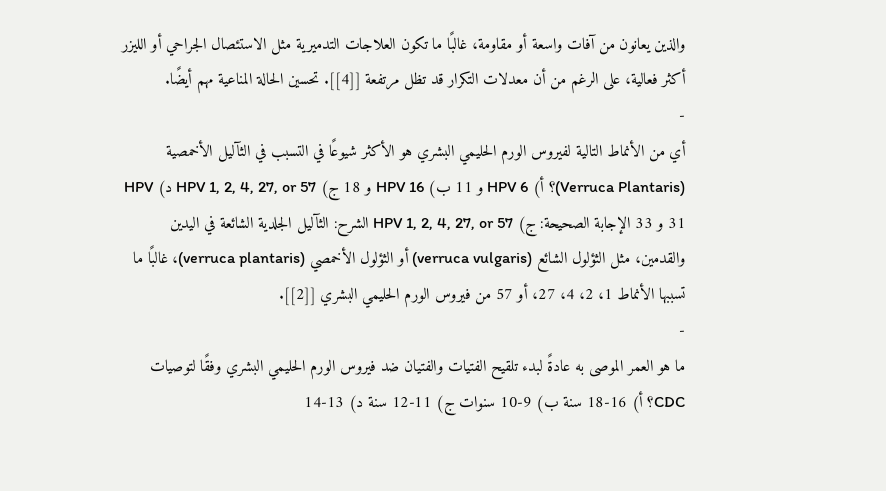والذين يعانون من آفات واسعة أو مقاومة، غالبًا ما تكون العلاجات التدميرية مثل الاستئصال الجراحي أو الليزر أكثر فعالية، على الرغم من أن معدلات التكرار قد تظل مرتفعة [[4]]. تحسين الحالة المناعية مهم أيضًا.
-
أي من الأنماط التالية لفيروس الورم الحليمي البشري هو الأكثر شيوعًا في التسبب في الثآليل الأخمصية (Verruca Plantaris)؟ أ) HPV 6 و 11 ب) HPV 16 و 18 ج) HPV 1, 2, 4, 27, or 57 د) HPV 31 و 33 الإجابة الصحيحة: ج) HPV 1, 2, 4, 27, or 57 الشرح: الثآليل الجلدية الشائعة في اليدين والقدمين، مثل الثؤلول الشائع (verruca vulgaris) أو الثؤلول الأخمصي (verruca plantaris)، غالبًا ما تسببها الأنماط 1، 2، 4، 27، أو 57 من فيروس الورم الحليمي البشري [[2]].
-
ما هو العمر الموصى به عادةً لبدء تلقيح الفتيات والفتيان ضد فيروس الورم الحليمي البشري وفقًا لتوصيات CDC؟ أ) 16-18 سنة ب) 9-10 سنوات ج) 11-12 سنة د) 13-14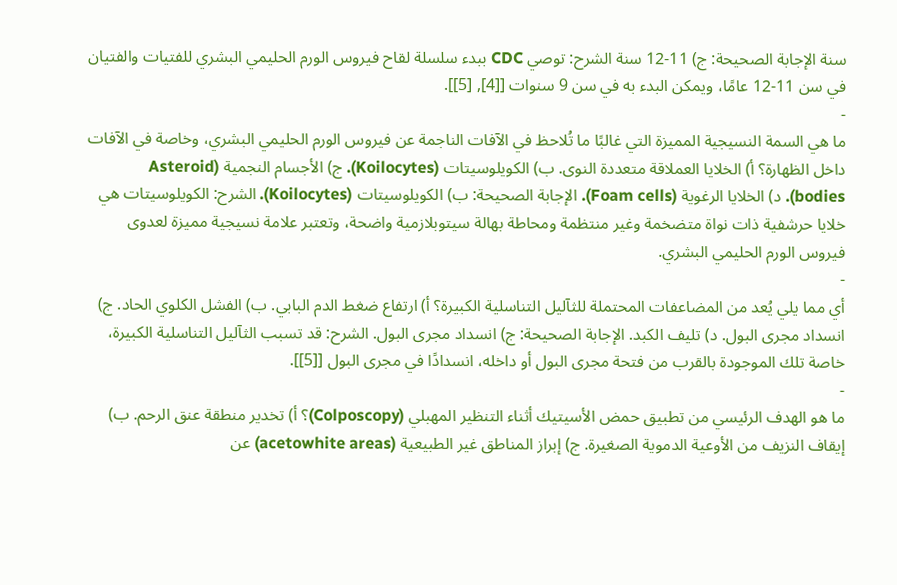سنة الإجابة الصحيحة: ج) 11-12 سنة الشرح: توصي CDC ببدء سلسلة لقاح فيروس الورم الحليمي البشري للفتيات والفتيان في سن 11-12 عامًا، ويمكن البدء به في سن 9 سنوات [[4], [5]].
-
ما هي السمة النسيجية المميزة التي غالبًا ما تُلاحظ في الآفات الناجمة عن فيروس الورم الحليمي البشري، وخاصة في الآفات داخل الظهارة؟ أ) الخلايا العملاقة متعددة النوى. ب) الكويلوسيتات (Koilocytes). ج) الأجسام النجمية (Asteroid bodies). د) الخلايا الرغوية (Foam cells). الإجابة الصحيحة: ب) الكويلوسيتات (Koilocytes). الشرح: الكويلوسيتات هي خلايا حرشفية ذات نواة متضخمة وغير منتظمة ومحاطة بهالة سيتوبلازمية واضحة، وتعتبر علامة نسيجية مميزة لعدوى فيروس الورم الحليمي البشري.
-
أي مما يلي يُعد من المضاعفات المحتملة للثآليل التناسلية الكبيرة؟ أ) ارتفاع ضغط الدم البابي. ب) الفشل الكلوي الحاد. ج) انسداد مجرى البول. د) تليف الكبد. الإجابة الصحيحة: ج) انسداد مجرى البول. الشرح: قد تسبب الثآليل التناسلية الكبيرة، خاصة تلك الموجودة بالقرب من فتحة مجرى البول أو داخله، انسدادًا في مجرى البول [[5]].
-
ما هو الهدف الرئيسي من تطبيق حمض الأسيتيك أثناء التنظير المهبلي (Colposcopy)؟ أ) تخدير منطقة عنق الرحم. ب) إيقاف النزيف من الأوعية الدموية الصغيرة. ج) إبراز المناطق غير الطبيعية (acetowhite areas) عن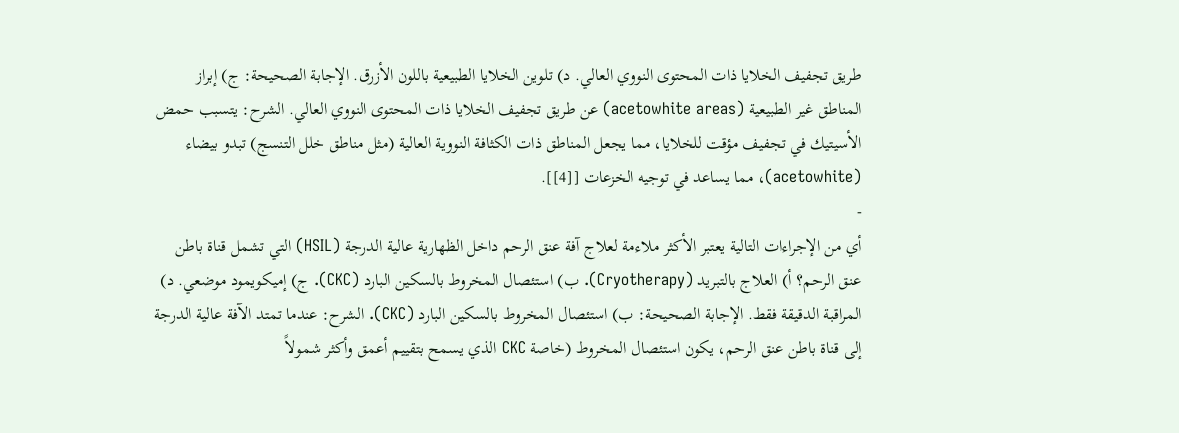طريق تجفيف الخلايا ذات المحتوى النووي العالي. د) تلوين الخلايا الطبيعية باللون الأزرق. الإجابة الصحيحة: ج) إبراز المناطق غير الطبيعية (acetowhite areas) عن طريق تجفيف الخلايا ذات المحتوى النووي العالي. الشرح: يتسبب حمض الأسيتيك في تجفيف مؤقت للخلايا، مما يجعل المناطق ذات الكثافة النووية العالية (مثل مناطق خلل التنسج) تبدو بيضاء (acetowhite)، مما يساعد في توجيه الخزعات [[4]].
-
أي من الإجراءات التالية يعتبر الأكثر ملاءمة لعلاج آفة عنق الرحم داخل الظهارية عالية الدرجة (HSIL) التي تشمل قناة باطن عنق الرحم؟ أ) العلاج بالتبريد (Cryotherapy). ب) استئصال المخروط بالسكين البارد (CKC). ج) إميكويمود موضعي. د) المراقبة الدقيقة فقط. الإجابة الصحيحة: ب) استئصال المخروط بالسكين البارد (CKC). الشرح: عندما تمتد الآفة عالية الدرجة إلى قناة باطن عنق الرحم، يكون استئصال المخروط (خاصة CKC الذي يسمح بتقييم أعمق وأكثر شمولاً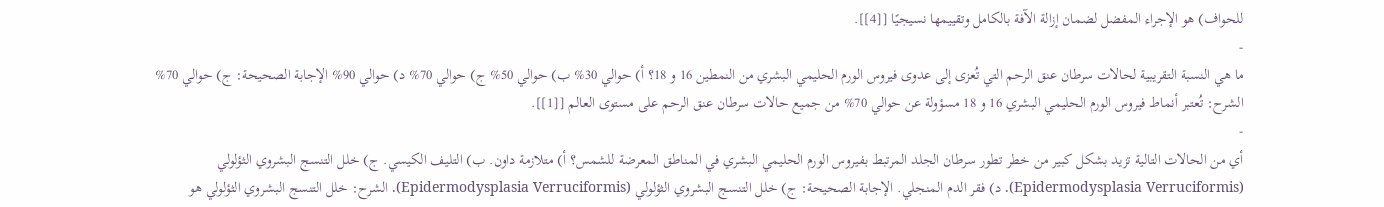للحواف) هو الإجراء المفضل لضمان إزالة الآفة بالكامل وتقييمها نسيجيًا [[4]].
-
ما هي النسبة التقريبية لحالات سرطان عنق الرحم التي تُعزى إلى عدوى فيروس الورم الحليمي البشري من النمطين 16 و 18؟ أ) حوالي 30% ب) حوالي 50% ج) حوالي 70% د) حوالي 90% الإجابة الصحيحة: ج) حوالي 70% الشرح: تُعتبر أنماط فيروس الورم الحليمي البشري 16 و 18 مسؤولة عن حوالي 70% من جميع حالات سرطان عنق الرحم على مستوى العالم [[1]].
-
أي من الحالات التالية تزيد بشكل كبير من خطر تطور سرطان الجلد المرتبط بفيروس الورم الحليمي البشري في المناطق المعرضة للشمس؟ أ) متلازمة داون. ب) التليف الكيسي. ج) خلل التنسج البشروي الثؤلولي (Epidermodysplasia Verruciformis). د) فقر الدم المنجلي. الإجابة الصحيحة: ج) خلل التنسج البشروي الثؤلولي (Epidermodysplasia Verruciformis). الشرح: خلل التنسج البشروي الثؤلولي هو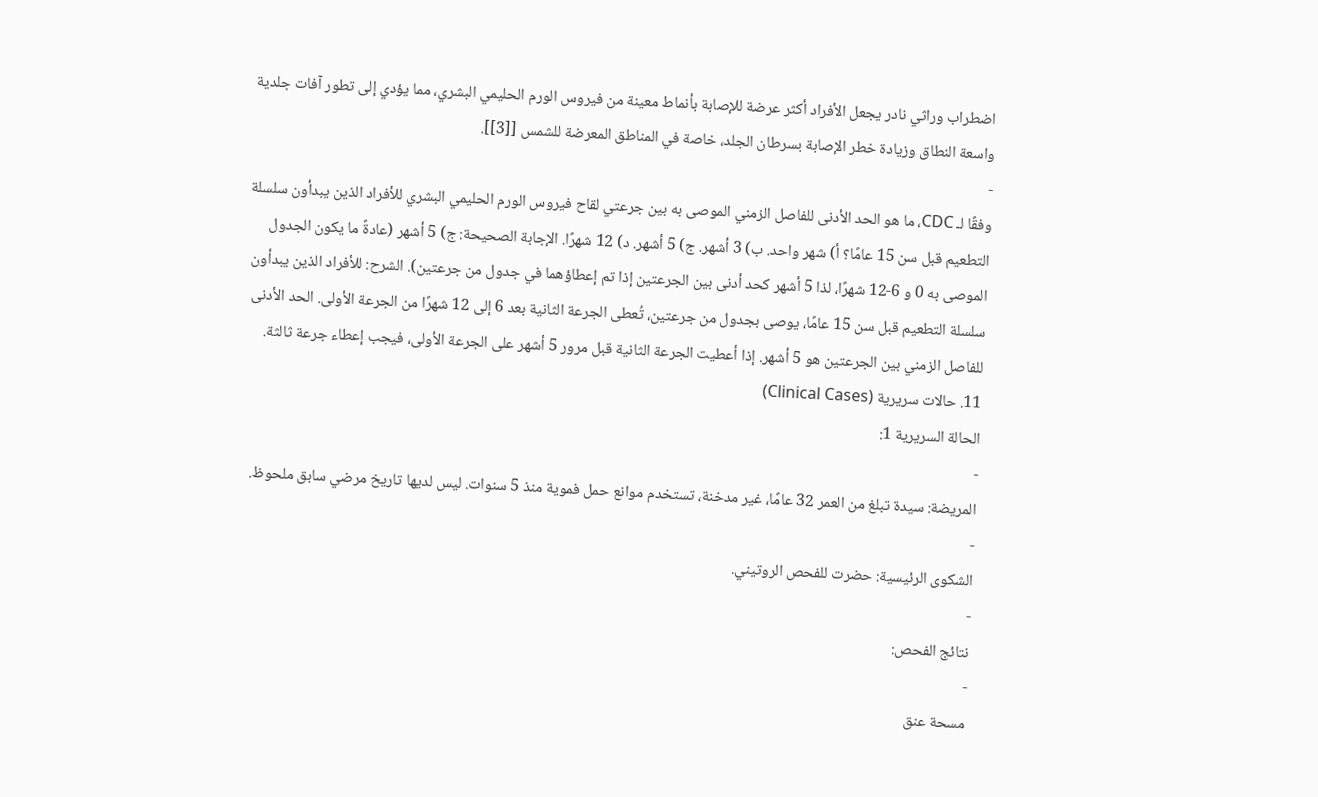اضطراب وراثي نادر يجعل الأفراد أكثر عرضة للإصابة بأنماط معينة من فيروس الورم الحليمي البشري، مما يؤدي إلى تطور آفات جلدية واسعة النطاق وزيادة خطر الإصابة بسرطان الجلد، خاصة في المناطق المعرضة للشمس [[3]].
-
وفقًا لـ CDC، ما هو الحد الأدنى للفاصل الزمني الموصى به بين جرعتي لقاح فيروس الورم الحليمي البشري للأفراد الذين يبدأون سلسلة التطعيم قبل سن 15 عامًا؟ أ) شهر واحد. ب) 3 أشهر. ج) 5 أشهر. د) 12 شهرًا. الإجابة الصحيحة: ج) 5 أشهر (عادةً ما يكون الجدول الموصى به 0 و 6-12 شهرًا، لذا 5 أشهر كحد أدنى بين الجرعتين إذا تم إعطاؤهما في جدول من جرعتين). الشرح: للأفراد الذين يبدأون سلسلة التطعيم قبل سن 15 عامًا، يوصى بجدول من جرعتين، تُعطى الجرعة الثانية بعد 6 إلى 12 شهرًا من الجرعة الأولى. الحد الأدنى للفاصل الزمني بين الجرعتين هو 5 أشهر. إذا أعطيت الجرعة الثانية قبل مرور 5 أشهر على الجرعة الأولى، فيجب إعطاء جرعة ثالثة.
11. حالات سريرية (Clinical Cases)
الحالة السريرية 1:
-
المريضة: سيدة تبلغ من العمر 32 عامًا، غير مدخنة، تستخدم موانع حمل فموية منذ 5 سنوات. ليس لديها تاريخ مرضي سابق ملحوظ.
-
الشكوى الرئيسية: حضرت للفحص الروتيني.
-
نتائج الفحص:
-
مسحة عنق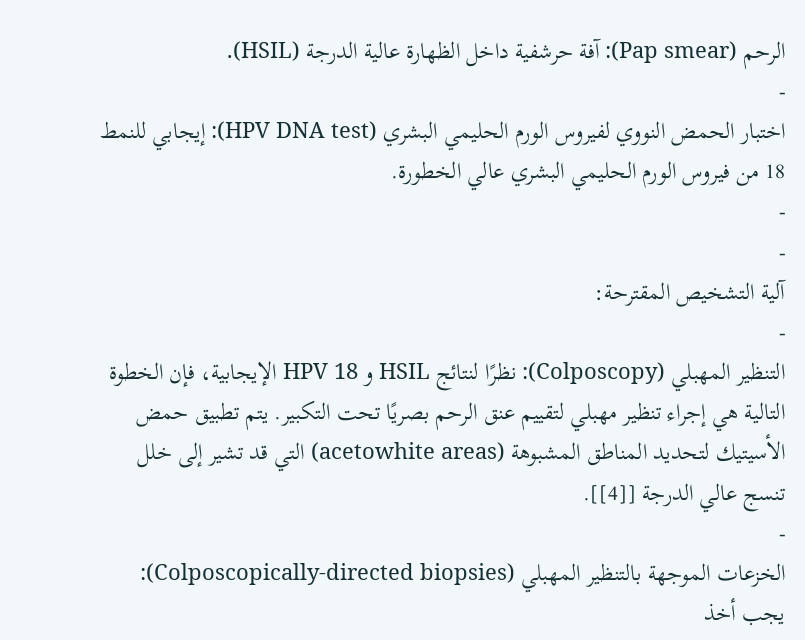الرحم (Pap smear): آفة حرشفية داخل الظهارة عالية الدرجة (HSIL).
-
اختبار الحمض النووي لفيروس الورم الحليمي البشري (HPV DNA test): إيجابي للنمط 18 من فيروس الورم الحليمي البشري عالي الخطورة.
-
-
آلية التشخيص المقترحة:
-
التنظير المهبلي (Colposcopy): نظرًا لنتائج HSIL و HPV 18 الإيجابية، فإن الخطوة التالية هي إجراء تنظير مهبلي لتقييم عنق الرحم بصريًا تحت التكبير. يتم تطبيق حمض الأسيتيك لتحديد المناطق المشبوهة (acetowhite areas) التي قد تشير إلى خلل تنسج عالي الدرجة [[4]].
-
الخزعات الموجهة بالتنظير المهبلي (Colposcopically-directed biopsies): يجب أخذ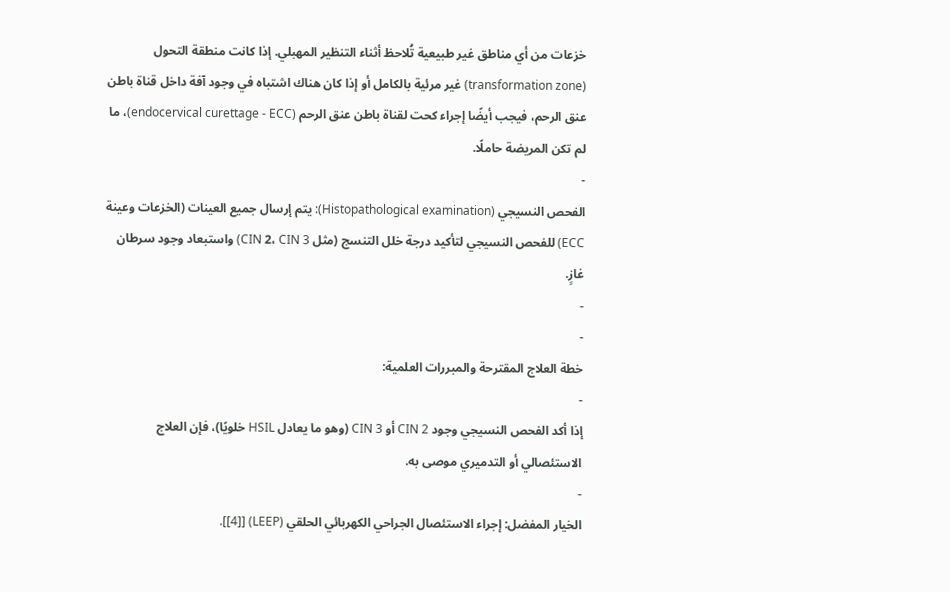خزعات من أي مناطق غير طبيعية تُلاحظ أثناء التنظير المهبلي. إذا كانت منطقة التحول (transformation zone) غير مرئية بالكامل أو إذا كان هناك اشتباه في وجود آفة داخل قناة باطن عنق الرحم، فيجب أيضًا إجراء كحت لقناة باطن عنق الرحم (endocervical curettage - ECC)، ما لم تكن المريضة حاملًا.
-
الفحص النسيجي (Histopathological examination): يتم إرسال جميع العينات (الخزعات وعينة ECC) للفحص النسيجي لتأكيد درجة خلل التنسج (مثل CIN 2، CIN 3) واستبعاد وجود سرطان غازٍ.
-
-
خطة العلاج المقترحة والمبررات العلمية:
-
إذا أكد الفحص النسيجي وجود CIN 2 أو CIN 3 (وهو ما يعادل HSIL خلويًا)، فإن العلاج الاستئصالي أو التدميري موصى به.
-
الخيار المفضل: إجراء الاستئصال الجراحي الكهربائي الحلقي (LEEP) [[4]].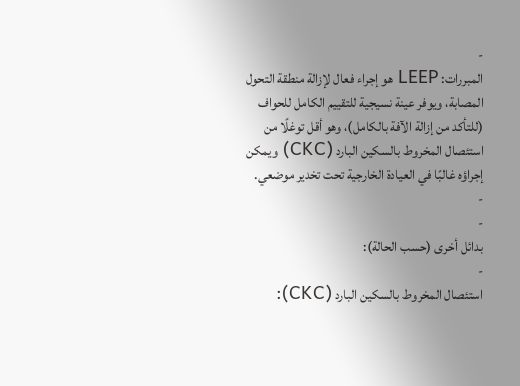-
المبررات: LEEP هو إجراء فعال لإزالة منطقة التحول المصابة، ويوفر عينة نسيجية للتقييم الكامل للحواف (للتأكد من إزالة الآفة بالكامل)، وهو أقل توغلًا من استئصال المخروط بالسكين البارد (CKC) ويمكن إجراؤه غالبًا في العيادة الخارجية تحت تخدير موضعي.
-
-
بدائل أخرى (حسب الحالة):
-
استئصال المخروط بالسكين البارد (CKC):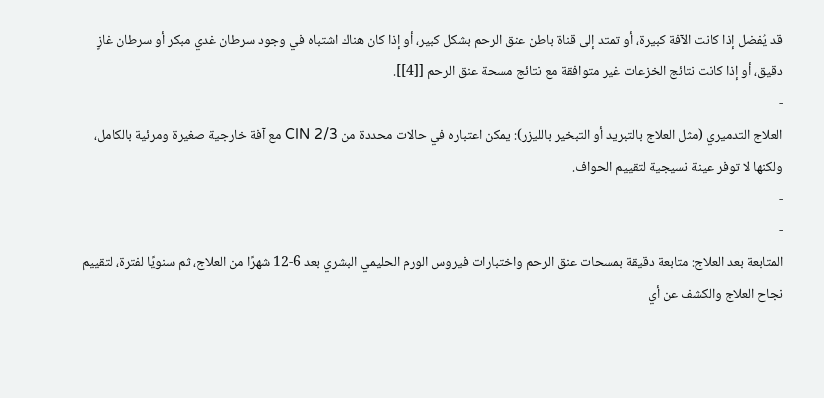قد يُفضل إذا كانت الآفة كبيرة، أو تمتد إلى قناة باطن عنق الرحم بشكل كبير، أو إذا كان هناك اشتباه في وجود سرطان غدي مبكر أو سرطان غازٍ دقيق، أو إذا كانت نتائج الخزعات غير متوافقة مع نتائج مسحة عنق الرحم [[4]].
-
العلاج التدميري (مثل العلاج بالتبريد أو التبخير بالليزر): يمكن اعتباره في حالات محددة من CIN 2/3 مع آفة خارجية صغيرة ومرئية بالكامل، ولكنها لا توفر عينة نسيجية لتقييم الحواف.
-
-
المتابعة بعد العلاج: متابعة دقيقة بمسحات عنق الرحم واختبارات فيروس الورم الحليمي البشري بعد 6-12 شهرًا من العلاج، ثم سنويًا لفترة، لتقييم نجاح العلاج والكشف عن أي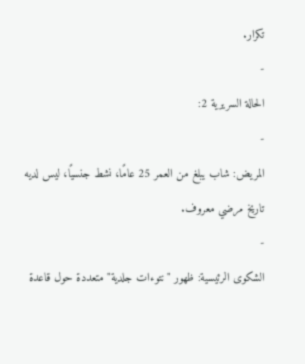تكرار.
-
الحالة السريرية 2:
-
المريض: شاب يبلغ من العمر 25 عامًا، نشط جنسيًا، ليس لديه تاريخ مرضي معروف.
-
الشكوى الرئيسية: ظهور "نتوءات جلدية" متعددة حول قاعدة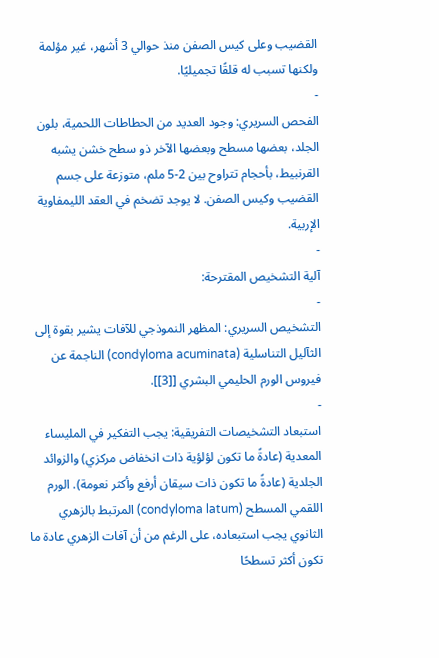القضيب وعلى كيس الصفن منذ حوالي 3 أشهر، غير مؤلمة ولكنها تسبب له قلقًا تجميليًا.
-
الفحص السريري: وجود العديد من الحطاطات اللحمية، بلون الجلد، بعضها مسطح وبعضها الآخر ذو سطح خشن يشبه القرنبيط، بأحجام تتراوح بين 2-5 ملم، متوزعة على جسم القضيب وكيس الصفن. لا يوجد تضخم في العقد الليمفاوية الإربية.
-
آلية التشخيص المقترحة:
-
التشخيص السريري: المظهر النموذجي للآفات يشير بقوة إلى الثآليل التناسلية (condyloma acuminata) الناجمة عن فيروس الورم الحليمي البشري [[3]].
-
استبعاد التشخيصات التفريقية: يجب التفكير في المليساء المعدية (عادةً ما تكون لؤلؤية ذات انخفاض مركزي) والزوائد الجلدية (عادةً ما تكون ذات سيقان أرفع وأكثر نعومة). الورم اللقمي المسطح (condyloma latum) المرتبط بالزهري الثانوي يجب استبعاده، على الرغم من أن آفات الزهري عادة ما تكون أكثر تسطحًا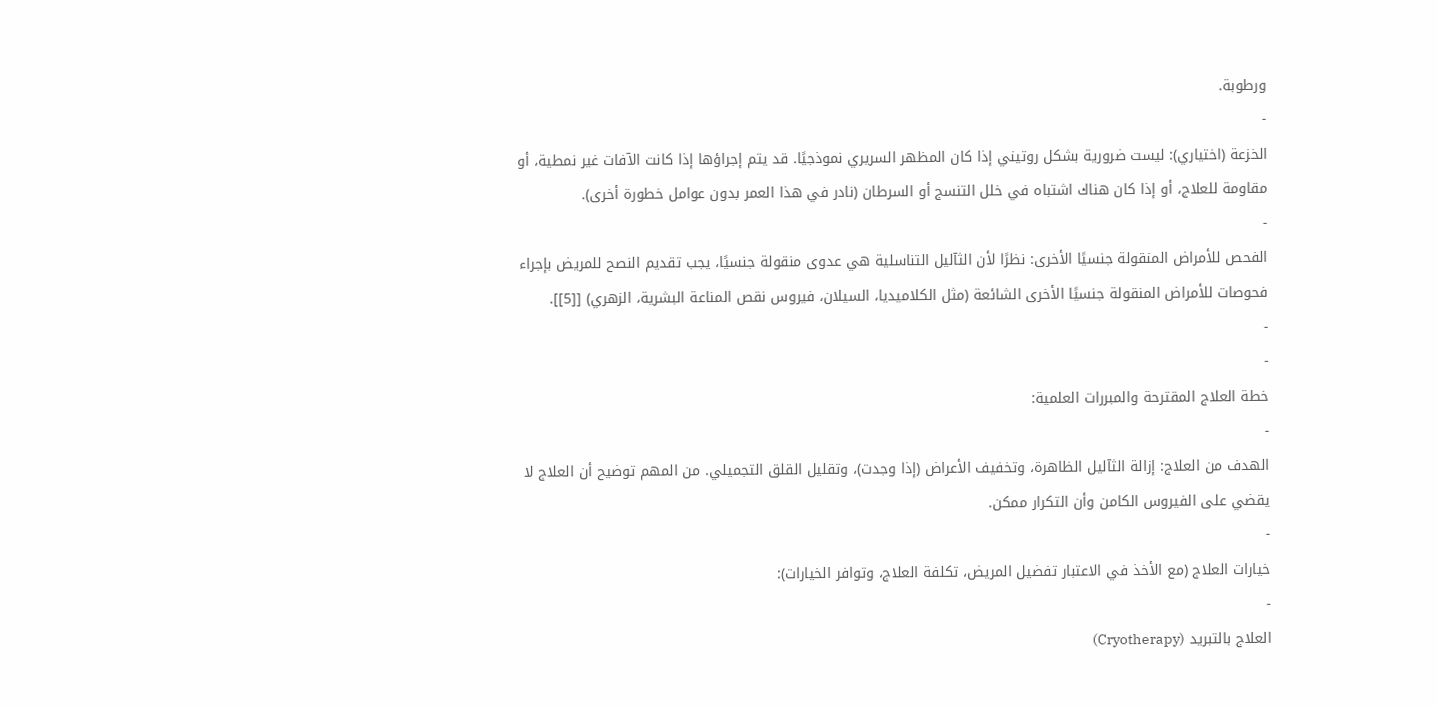ورطوبة.
-
الخزعة (اختياري): ليست ضرورية بشكل روتيني إذا كان المظهر السريري نموذجيًا. قد يتم إجراؤها إذا كانت الآفات غير نمطية، أو مقاومة للعلاج، أو إذا كان هناك اشتباه في خلل التنسج أو السرطان (نادر في هذا العمر بدون عوامل خطورة أخرى).
-
الفحص للأمراض المنقولة جنسيًا الأخرى: نظرًا لأن الثآليل التناسلية هي عدوى منقولة جنسيًا، يجب تقديم النصح للمريض بإجراء فحوصات للأمراض المنقولة جنسيًا الأخرى الشائعة (مثل الكلاميديا، السيلان، فيروس نقص المناعة البشرية، الزهري) [[5]].
-
-
خطة العلاج المقترحة والمبررات العلمية:
-
الهدف من العلاج: إزالة الثآليل الظاهرة، وتخفيف الأعراض (إذا وجدت)، وتقليل القلق التجميلي. من المهم توضيح أن العلاج لا يقضي على الفيروس الكامن وأن التكرار ممكن.
-
خيارات العلاج (مع الأخذ في الاعتبار تفضيل المريض، تكلفة العلاج، وتوافر الخيارات):
-
العلاج بالتبريد (Cryotherapy)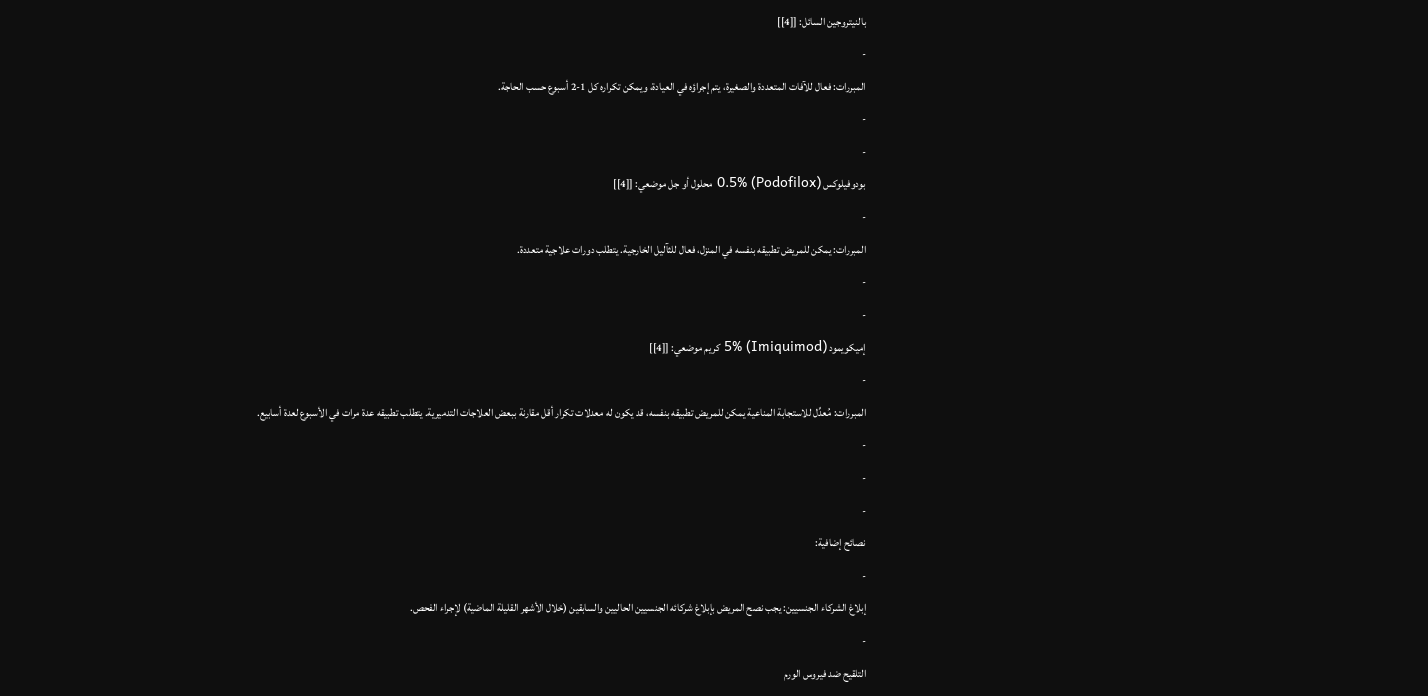بالنيتروجين السائل: [[4]]
-
المبررات: فعال للآفات المتعددة والصغيرة، يتم إجراؤه في العيادة، ويمكن تكراره كل 1-2 أسبوع حسب الحاجة.
-
-
بودوفيلوكس (Podofilox) 0.5% محلول أو جل موضعي: [[4]]
-
المبررات: يمكن للمريض تطبيقه بنفسه في المنزل، فعال للثآليل الخارجية. يتطلب دورات علاجية متعددة.
-
-
إميكويمود (Imiquimod) 5% كريم موضعي: [[4]]
-
المبررات: مُعدِّل للاستجابة المناعية يمكن للمريض تطبيقه بنفسه، قد يكون له معدلات تكرار أقل مقارنة ببعض العلاجات التدميرية. يتطلب تطبيقه عدة مرات في الأسبوع لعدة أسابيع.
-
-
-
نصائح إضافية:
-
إبلاغ الشركاء الجنسيين: يجب نصح المريض بإبلاغ شركائه الجنسيين الحاليين والسابقين (خلال الأشهر القليلة الماضية) لإجراء الفحص.
-
التلقيح ضد فيروس الورم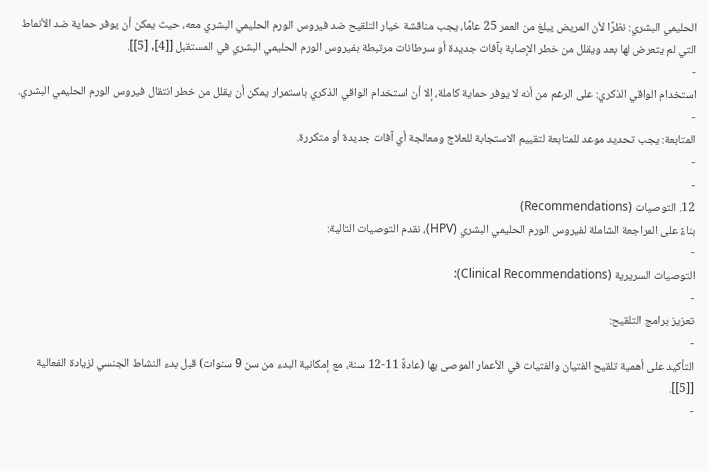الحليمي البشري: نظرًا لأن المريض يبلغ من العمر 25 عامًا، يجب مناقشة خيار التلقيح ضد فيروس الورم الحليمي البشري معه، حيث يمكن أن يوفر حماية ضد الأنماط التي لم يتعرض لها بعد ويقلل من خطر الإصابة بآفات جديدة أو سرطانات مرتبطة بفيروس الورم الحليمي البشري في المستقبل [[4], [5]].
-
استخدام الواقي الذكري: على الرغم من أنه لا يوفر حماية كاملة، إلا أن استخدام الواقي الذكري باستمرار يمكن أن يقلل من خطر انتقال فيروس الورم الحليمي البشري.
-
المتابعة: يجب تحديد موعد للمتابعة لتقييم الاستجابة للعلاج ومعالجة أي آفات جديدة أو متكررة.
-
-
12. التوصيات (Recommendations)
بناءً على المراجعة الشاملة لفيروس الورم الحليمي البشري (HPV)، نقدم التوصيات التالية:
-
التوصيات السريرية (Clinical Recommendations):
-
تعزيز برامج التلقيح:
-
التأكيد على أهمية تلقيح الفتيان والفتيات في الأعمار الموصى بها (عادةً 11-12 سنة، مع إمكانية البدء من سن 9 سنوات) قبل بدء النشاط الجنسي لزيادة الفعالية [[5]].
-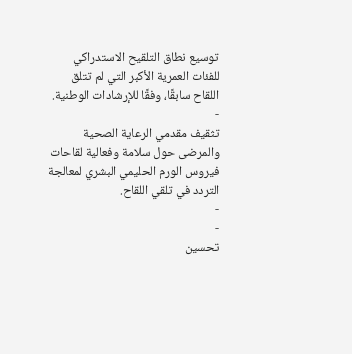توسيع نطاق التلقيح الاستدراكي للفئات العمرية الأكبر التي لم تتلق اللقاح سابقًا، وفقًا للإرشادات الوطنية.
-
تثقيف مقدمي الرعاية الصحية والمرضى حول سلامة وفعالية لقاحات فيروس الورم الحليمي البشري لمعالجة التردد في تلقي اللقاح.
-
-
تحسين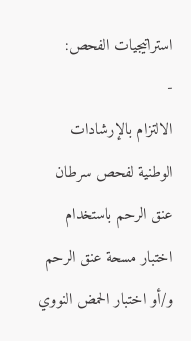استراتيجيات الفحص:
-
الالتزام بالإرشادات الوطنية لفحص سرطان عنق الرحم باستخدام اختبار مسحة عنق الرحم و/أو اختبار الحمض النووي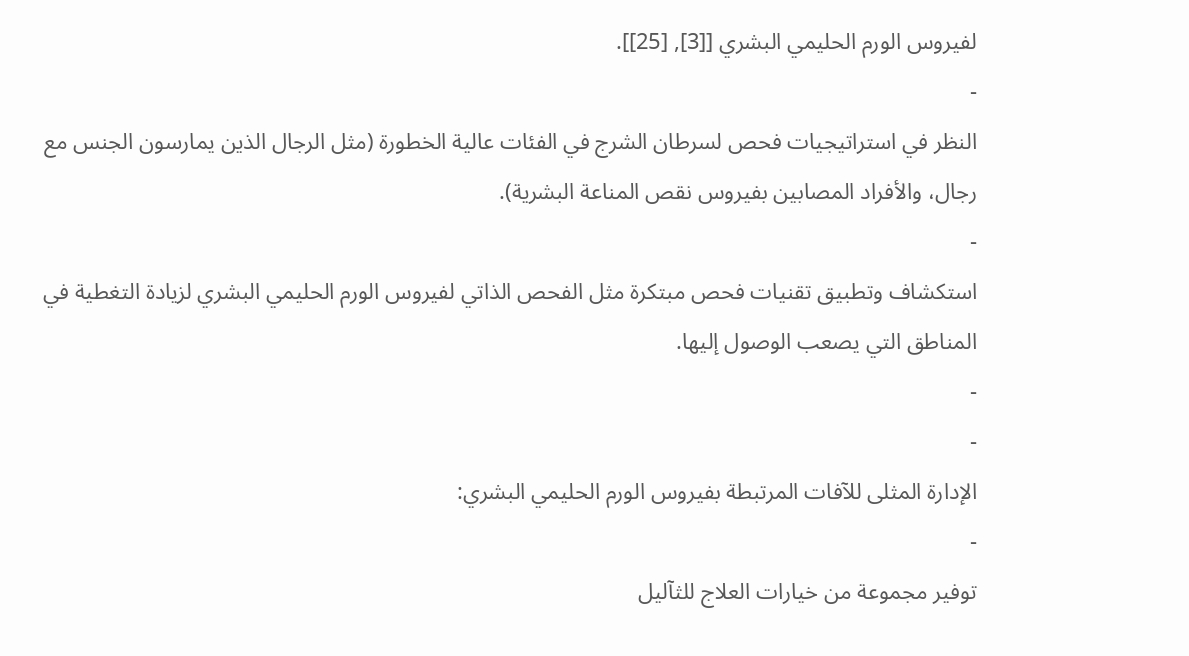لفيروس الورم الحليمي البشري [[3], [25]].
-
النظر في استراتيجيات فحص لسرطان الشرج في الفئات عالية الخطورة (مثل الرجال الذين يمارسون الجنس مع رجال، والأفراد المصابين بفيروس نقص المناعة البشرية).
-
استكشاف وتطبيق تقنيات فحص مبتكرة مثل الفحص الذاتي لفيروس الورم الحليمي البشري لزيادة التغطية في المناطق التي يصعب الوصول إليها.
-
-
الإدارة المثلى للآفات المرتبطة بفيروس الورم الحليمي البشري:
-
توفير مجموعة من خيارات العلاج للثآليل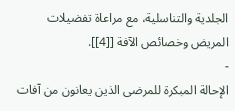الجلدية والتناسلية، مع مراعاة تفضيلات المريض وخصائص الآفة [[4]].
-
الإحالة المبكرة للمرضى الذين يعانون من آفات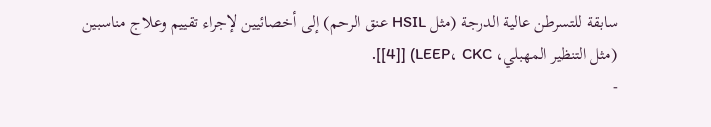سابقة للتسرطن عالية الدرجة (مثل HSIL عنق الرحم) إلى أخصائيين لإجراء تقييم وعلاج مناسبين (مثل التنظير المهبلي، LEEP، CKC) [[4]].
-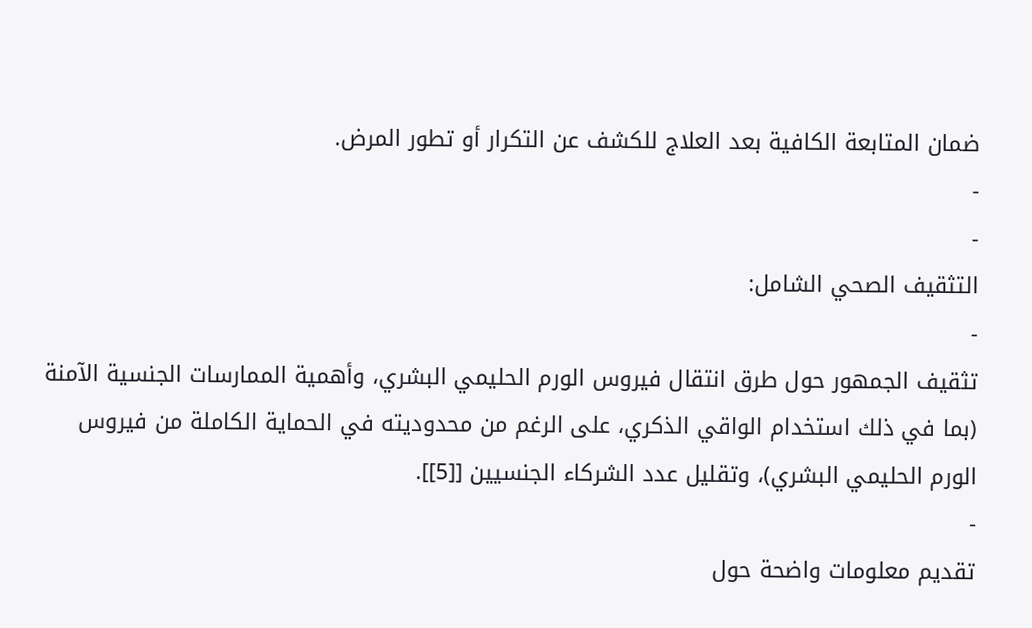ضمان المتابعة الكافية بعد العلاج للكشف عن التكرار أو تطور المرض.
-
-
التثقيف الصحي الشامل:
-
تثقيف الجمهور حول طرق انتقال فيروس الورم الحليمي البشري، وأهمية الممارسات الجنسية الآمنة (بما في ذلك استخدام الواقي الذكري، على الرغم من محدوديته في الحماية الكاملة من فيروس الورم الحليمي البشري)، وتقليل عدد الشركاء الجنسيين [[5]].
-
تقديم معلومات واضحة حول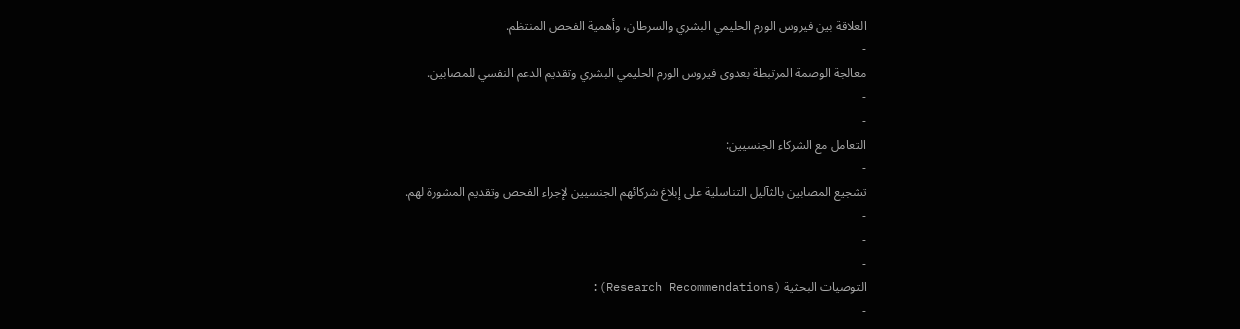العلاقة بين فيروس الورم الحليمي البشري والسرطان، وأهمية الفحص المنتظم.
-
معالجة الوصمة المرتبطة بعدوى فيروس الورم الحليمي البشري وتقديم الدعم النفسي للمصابين.
-
-
التعامل مع الشركاء الجنسيين:
-
تشجيع المصابين بالثآليل التناسلية على إبلاغ شركائهم الجنسيين لإجراء الفحص وتقديم المشورة لهم.
-
-
-
التوصيات البحثية (Research Recommendations):
-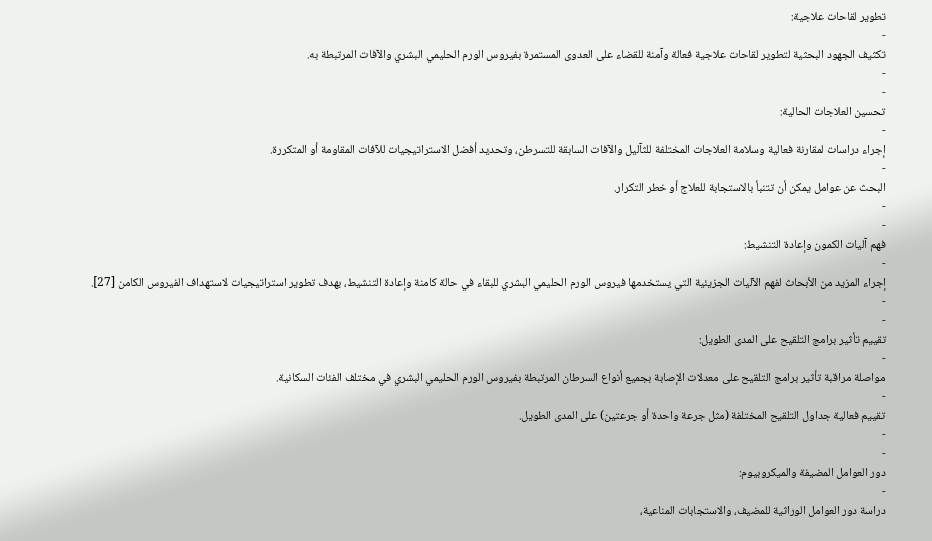تطوير لقاحات علاجية:
-
تكثيف الجهود البحثية لتطوير لقاحات علاجية فعالة وآمنة للقضاء على العدوى المستمرة بفيروس الورم الحليمي البشري والآفات المرتبطة به.
-
-
تحسين العلاجات الحالية:
-
إجراء دراسات لمقارنة فعالية وسلامة العلاجات المختلفة للثآليل والآفات السابقة للتسرطن، وتحديد أفضل الاستراتيجيات للآفات المقاومة أو المتكررة.
-
البحث عن عوامل يمكن أن تتنبأ بالاستجابة للعلاج أو خطر التكرار.
-
-
فهم آليات الكمون وإعادة التنشيط:
-
إجراء المزيد من الأبحاث لفهم الآليات الجزيئية التي يستخدمها فيروس الورم الحليمي البشري للبقاء في حالة كامنة وإعادة التنشيط، بهدف تطوير استراتيجيات لاستهداف الفيروس الكامن [27].
-
-
تقييم تأثير برامج التلقيح على المدى الطويل:
-
مواصلة مراقبة تأثير برامج التلقيح على معدلات الإصابة بجميع أنواع السرطان المرتبطة بفيروس الورم الحليمي البشري في مختلف الفئات السكانية.
-
تقييم فعالية جداول التلقيح المختلفة (مثل جرعة واحدة أو جرعتين) على المدى الطويل.
-
-
دور العوامل المضيفة والميكروبيوم:
-
دراسة دور العوامل الوراثية للمضيف، والاستجابات المناعية،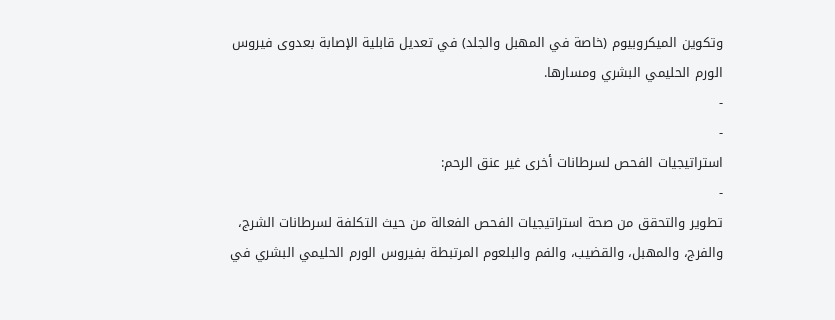وتكوين الميكروبيوم (خاصة في المهبل والجلد) في تعديل قابلية الإصابة بعدوى فيروس الورم الحليمي البشري ومسارها.
-
-
استراتيجيات الفحص لسرطانات أخرى غير عنق الرحم:
-
تطوير والتحقق من صحة استراتيجيات الفحص الفعالة من حيث التكلفة لسرطانات الشرج، والفرج، والمهبل، والقضيب، والفم والبلعوم المرتبطة بفيروس الورم الحليمي البشري في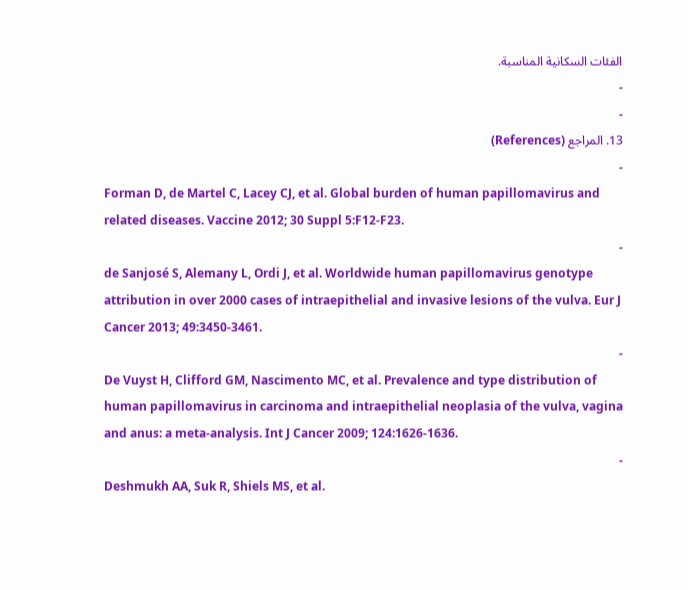الفئات السكانية المناسبة.
-
-
13. المراجع (References)
-
Forman D, de Martel C, Lacey CJ, et al. Global burden of human papillomavirus and related diseases. Vaccine 2012; 30 Suppl 5:F12-F23.
-
de Sanjosé S, Alemany L, Ordi J, et al. Worldwide human papillomavirus genotype attribution in over 2000 cases of intraepithelial and invasive lesions of the vulva. Eur J Cancer 2013; 49:3450-3461.
-
De Vuyst H, Clifford GM, Nascimento MC, et al. Prevalence and type distribution of human papillomavirus in carcinoma and intraepithelial neoplasia of the vulva, vagina and anus: a meta-analysis. Int J Cancer 2009; 124:1626-1636.
-
Deshmukh AA, Suk R, Shiels MS, et al.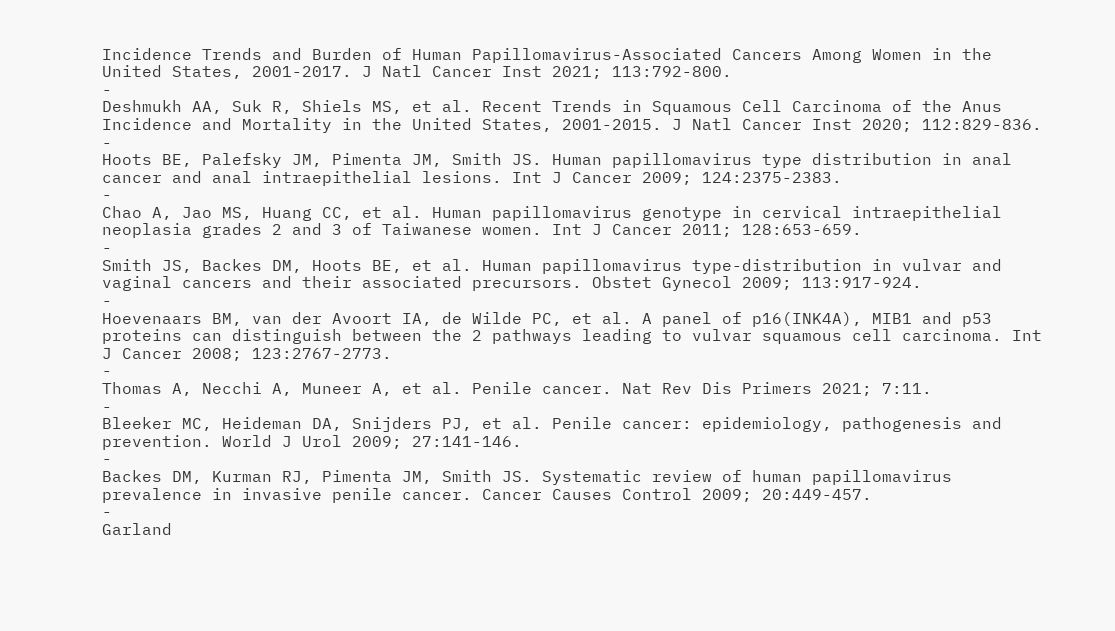Incidence Trends and Burden of Human Papillomavirus-Associated Cancers Among Women in the United States, 2001-2017. J Natl Cancer Inst 2021; 113:792-800.
-
Deshmukh AA, Suk R, Shiels MS, et al. Recent Trends in Squamous Cell Carcinoma of the Anus Incidence and Mortality in the United States, 2001-2015. J Natl Cancer Inst 2020; 112:829-836.
-
Hoots BE, Palefsky JM, Pimenta JM, Smith JS. Human papillomavirus type distribution in anal cancer and anal intraepithelial lesions. Int J Cancer 2009; 124:2375-2383.
-
Chao A, Jao MS, Huang CC, et al. Human papillomavirus genotype in cervical intraepithelial neoplasia grades 2 and 3 of Taiwanese women. Int J Cancer 2011; 128:653-659.
-
Smith JS, Backes DM, Hoots BE, et al. Human papillomavirus type-distribution in vulvar and vaginal cancers and their associated precursors. Obstet Gynecol 2009; 113:917-924.
-
Hoevenaars BM, van der Avoort IA, de Wilde PC, et al. A panel of p16(INK4A), MIB1 and p53 proteins can distinguish between the 2 pathways leading to vulvar squamous cell carcinoma. Int J Cancer 2008; 123:2767-2773.
-
Thomas A, Necchi A, Muneer A, et al. Penile cancer. Nat Rev Dis Primers 2021; 7:11.
-
Bleeker MC, Heideman DA, Snijders PJ, et al. Penile cancer: epidemiology, pathogenesis and prevention. World J Urol 2009; 27:141-146.
-
Backes DM, Kurman RJ, Pimenta JM, Smith JS. Systematic review of human papillomavirus prevalence in invasive penile cancer. Cancer Causes Control 2009; 20:449-457.
-
Garland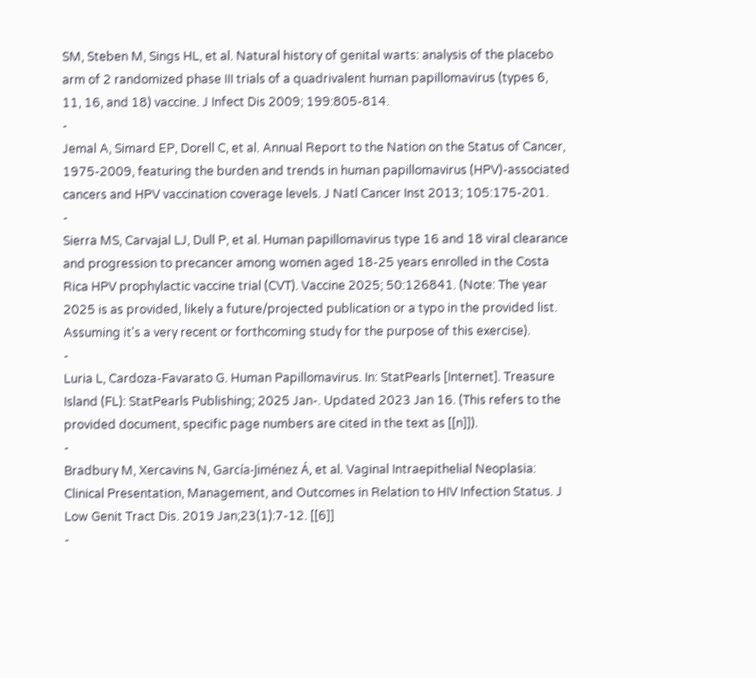SM, Steben M, Sings HL, et al. Natural history of genital warts: analysis of the placebo arm of 2 randomized phase III trials of a quadrivalent human papillomavirus (types 6, 11, 16, and 18) vaccine. J Infect Dis 2009; 199:805-814.
-
Jemal A, Simard EP, Dorell C, et al. Annual Report to the Nation on the Status of Cancer, 1975-2009, featuring the burden and trends in human papillomavirus (HPV)-associated cancers and HPV vaccination coverage levels. J Natl Cancer Inst 2013; 105:175-201.
-
Sierra MS, Carvajal LJ, Dull P, et al. Human papillomavirus type 16 and 18 viral clearance and progression to precancer among women aged 18-25 years enrolled in the Costa Rica HPV prophylactic vaccine trial (CVT). Vaccine 2025; 50:126841. (Note: The year 2025 is as provided, likely a future/projected publication or a typo in the provided list. Assuming it's a very recent or forthcoming study for the purpose of this exercise).
-
Luria L, Cardoza-Favarato G. Human Papillomavirus. In: StatPearls [Internet]. Treasure Island (FL): StatPearls Publishing; 2025 Jan-. Updated 2023 Jan 16. (This refers to the provided document, specific page numbers are cited in the text as [[n]]).
-
Bradbury M, Xercavins N, García-Jiménez Á, et al. Vaginal Intraepithelial Neoplasia: Clinical Presentation, Management, and Outcomes in Relation to HIV Infection Status. J Low Genit Tract Dis. 2019 Jan;23(1):7-12. [[6]]
-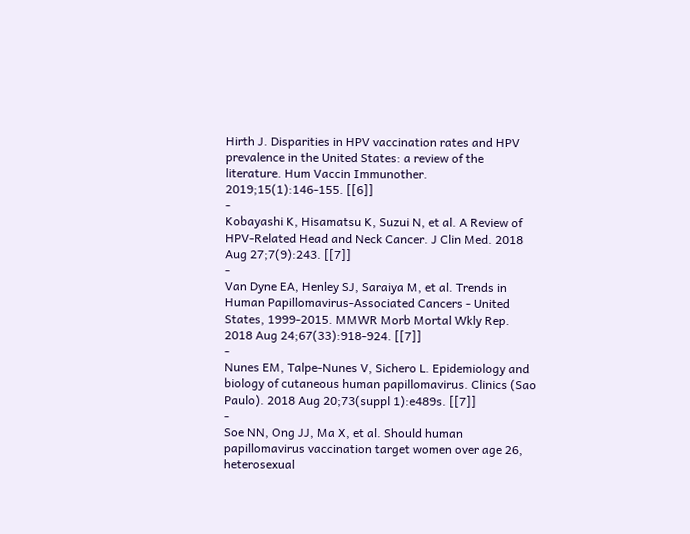Hirth J. Disparities in HPV vaccination rates and HPV prevalence in the United States: a review of the literature. Hum Vaccin Immunother. 2019;15(1):146-155. [[6]]
-
Kobayashi K, Hisamatsu K, Suzui N, et al. A Review of HPV-Related Head and Neck Cancer. J Clin Med. 2018 Aug 27;7(9):243. [[7]]
-
Van Dyne EA, Henley SJ, Saraiya M, et al. Trends in Human Papillomavirus-Associated Cancers - United States, 1999-2015. MMWR Morb Mortal Wkly Rep. 2018 Aug 24;67(33):918-924. [[7]]
-
Nunes EM, Talpe-Nunes V, Sichero L. Epidemiology and biology of cutaneous human papillomavirus. Clinics (Sao Paulo). 2018 Aug 20;73(suppl 1):e489s. [[7]]
-
Soe NN, Ong JJ, Ma X, et al. Should human papillomavirus vaccination target women over age 26, heterosexual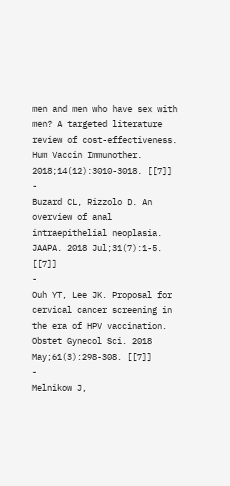men and men who have sex with men? A targeted literature review of cost-effectiveness. Hum Vaccin Immunother. 2018;14(12):3010-3018. [[7]]
-
Buzard CL, Rizzolo D. An overview of anal intraepithelial neoplasia. JAAPA. 2018 Jul;31(7):1-5. [[7]]
-
Ouh YT, Lee JK. Proposal for cervical cancer screening in the era of HPV vaccination. Obstet Gynecol Sci. 2018 May;61(3):298-308. [[7]]
-
Melnikow J,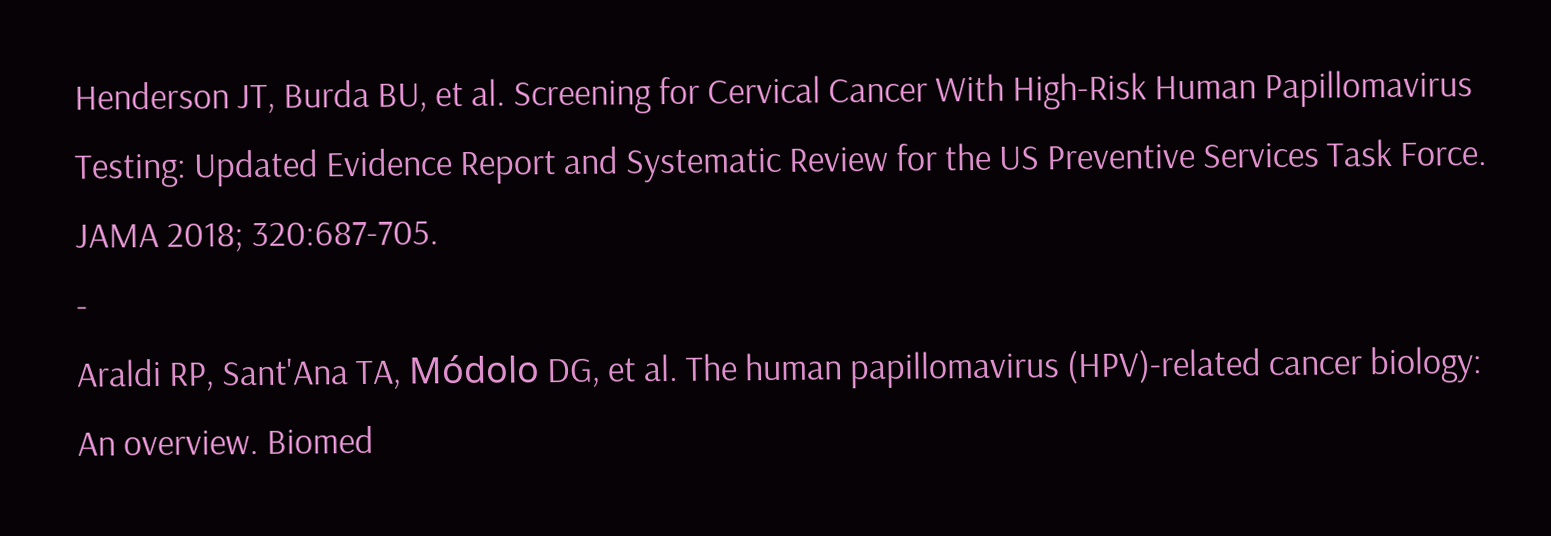Henderson JT, Burda BU, et al. Screening for Cervical Cancer With High-Risk Human Papillomavirus Testing: Updated Evidence Report and Systematic Review for the US Preventive Services Task Force. JAMA 2018; 320:687-705.
-
Araldi RP, Sant'Ana TA, Módolo DG, et al. The human papillomavirus (HPV)-related cancer biology: An overview. Biomed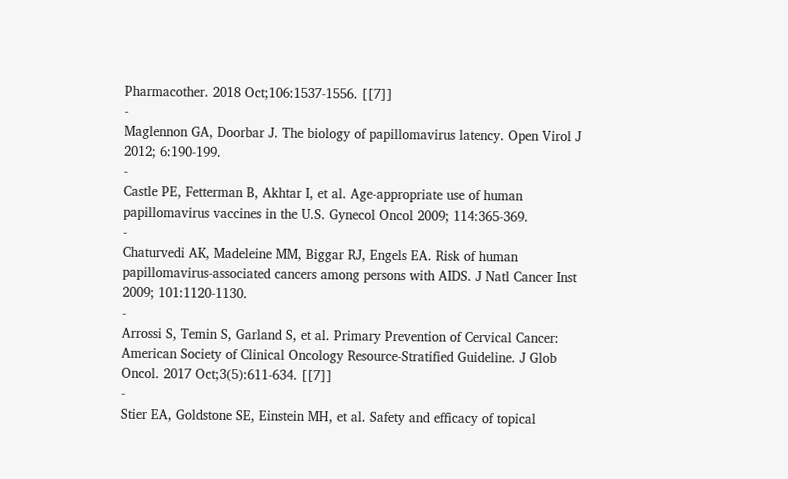Pharmacother. 2018 Oct;106:1537-1556. [[7]]
-
Maglennon GA, Doorbar J. The biology of papillomavirus latency. Open Virol J 2012; 6:190-199.
-
Castle PE, Fetterman B, Akhtar I, et al. Age-appropriate use of human papillomavirus vaccines in the U.S. Gynecol Oncol 2009; 114:365-369.
-
Chaturvedi AK, Madeleine MM, Biggar RJ, Engels EA. Risk of human papillomavirus-associated cancers among persons with AIDS. J Natl Cancer Inst 2009; 101:1120-1130.
-
Arrossi S, Temin S, Garland S, et al. Primary Prevention of Cervical Cancer: American Society of Clinical Oncology Resource-Stratified Guideline. J Glob Oncol. 2017 Oct;3(5):611-634. [[7]]
-
Stier EA, Goldstone SE, Einstein MH, et al. Safety and efficacy of topical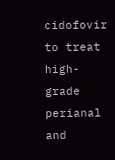cidofovir to treat high-grade perianal and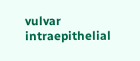vulvar intraepithelial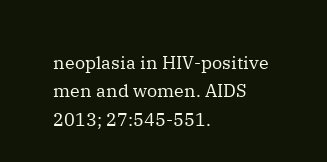neoplasia in HIV-positive men and women. AIDS 2013; 27:545-551.